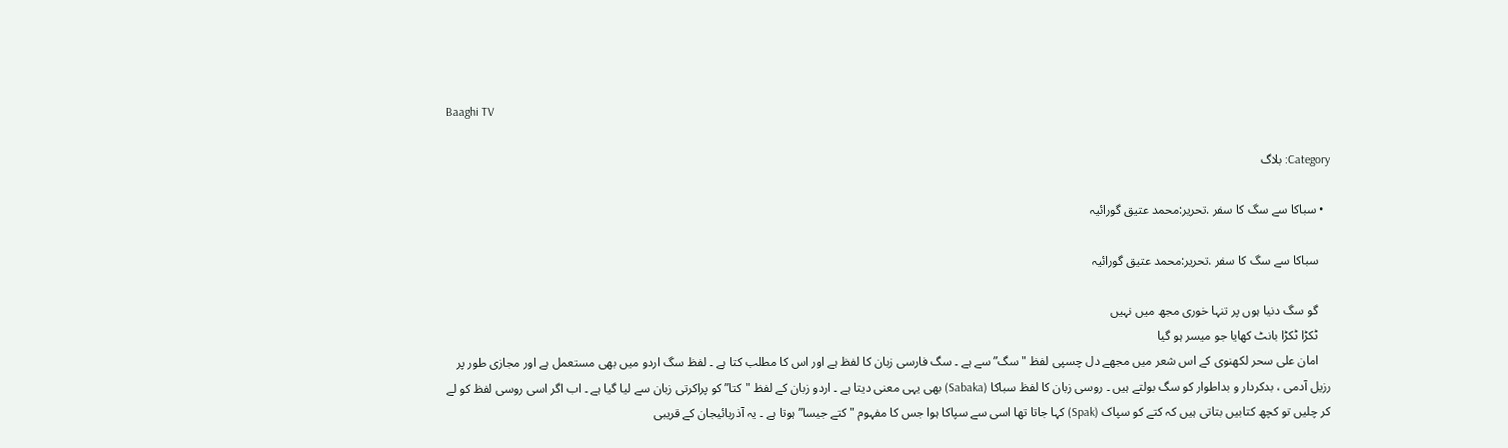Baaghi TV

Category: بلاگ

  • سباکا سے سگ کا سفر .تحریر:محمد عتیق گورائیہ

    سباکا سے سگ کا سفر .تحریر:محمد عتیق گورائیہ

    گو سگ دنیا ہوں پر تنہا خوری مجھ میں نہیں
    ٹکڑا ٹکڑا بانٹ کھایا جو میسر ہو گیا
    امان علی سحر لکھنوی کے اس شعر میں مجھے دل چسپی لفظ "سگ” سے ہے ۔ سگ فارسی زبان کا لفظ ہے اور اس کا مطلب کتا ہے ۔ لفظ سگ اردو میں بھی مستعمل ہے اور مجازی طور پر رزیل آدمی ، بدکردار و بداطوار کو سگ بولتے ہیں ۔ روسی زبان کا لفظ سباکا (Sabaka) بھی یہی معنی دیتا ہے ۔ اردو زبان کے لفظ "کتا” کو پراکرتی زبان سے لیا گیا ہے ۔ اب اگر اسی روسی لفظ کو لے کر چلیں تو کچھ کتابیں بتاتی ہیں کہ کتے کو سپاک (Spak) کہا جاتا تھا اسی سے سپاکا ہوا جس کا مفہوم "کتے جیسا” ہوتا ہے ۔ یہ آذربائیجان کے قریبی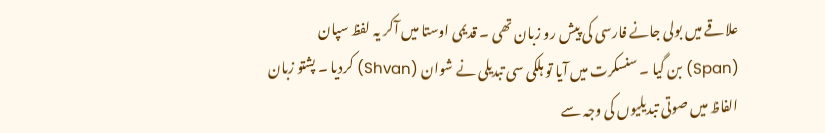علاقے میں بولی جانے فارسی کی پیش رو زبان تھی ۔ قدیمی اوستا میں آکر یہ لفظ سپان (Span) بن گیا ۔ سنسکرت میں آیا تو ہلکی سی تبدیلی نے شوان (Shvan) کردیا ۔ پشتو زبان الفاظ میں صوتی تبدیلیوں کی وجہ سے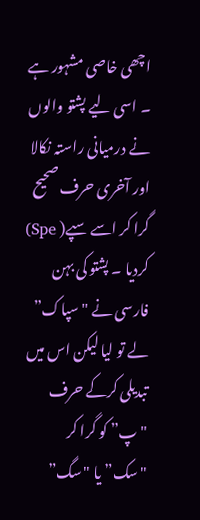اچھی خاصی مشہور ہے ۔ اسی لیے پشتو والوں نے درمیانی راستہ نکالا اور آخری حرف صحیح گرا کر اسے سپے( Spe) کردیا ۔ پشتو کی بہن فارسی نے "سپاک” لے تو لیا لیکن اس میں تبدیلی کرکے حرف "پ” کو گرا کر "سک” یا "سگ”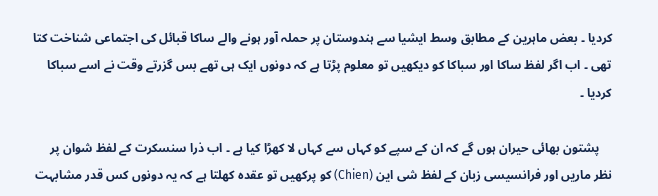کردیا ۔ بعض ماہرین کے مطابق وسط ایشیا سے ہندوستان پر حملہ آور ہونے والے ساکا قبائل کی اجتماعی شناخت کتا تھی ۔ اب اگر لفظ ساکا اور سباکا کو دیکھیں تو معلوم پڑتا ہے کہ دونوں ایک ہی تھے بس گزرتے وقت نے اسے سباکا کردیا ۔

    پشتون بھائی حیران ہوں گے کہ ان کے سپے کو کہاں سے کہاں لا کھڑا کیا ہے ۔ اب ذرا سنسکرت کے لفظ شوان پر نظر ماریں اور فرانسیسی زبان کے لفظ شی این (Chien) کو پرکھیں تو عقدہ کھلتا ہے کہ یہ دونوں کس قدر مشابہت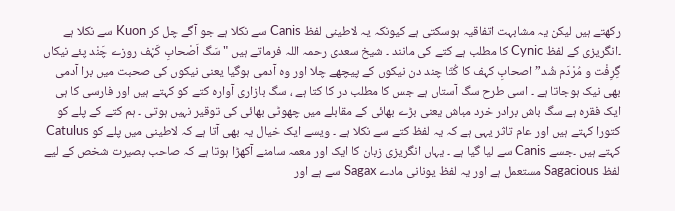رکھتے ہیں لیکن یہ مشابہت اتفاقیہ ہوسکتی ہے کیونکہ یہ لاطینی لفظ Canis سے نکلا ہے جو آگے چل کر Kuon سے نکلا ہے ۔انگریزی کے لفظ Cynic کا مطلب ہے کتے کی مانند ۔ شیخ سعدی رحمہ اللہ فرماتے ہیں "سَگ اَصْحابِ کَہْف روزے چَنْد پئے نیکاں گِرِفْت و مُرْدَم شُد” اصحابِ کہف کا کُتّا چند دن نیکوں کے پیچھے چلا اور وہ آدمی ہوگیا یعنی نیکوں کی صحبت میں برا آدمی بھی نیک ہوجاتا ہے ۔ اسی طرح سگ آستاں ہے جس کا مطلب در کا کتا ہے ، سگ بازاری آوارہ کتے کو کہتے ہیں اور فارسی کا ہی ایک فقرہ ہے سگ باش برادر خرد مباش یعنی بڑے بھائی کے مقابلے میں چھوٹی بھائی کی توقیر نہیں ہوتی ۔ ہم کتے کے پلے کو کتورا کہتے ہیں اور عام تاثر یہی ہے کہ یہ لفظ کتے سے نکلا ہے ۔ ویسے ایک خیال یہ بھی آتا ہے کہ لاطینی میں پلے کو Catulus کہتے ہیں ۔جسے Canis سے لیا گیا ہے ۔ یہاں انگریزی زبان کا ایک اور معمہ سامنے آکھڑا ہوتا ہے کہ صاحب بصیرت شخص کے لیے لفظ Sagacious مستعمل ہے اور یہ لفظ یونانی مادے Sagax سے ہے اور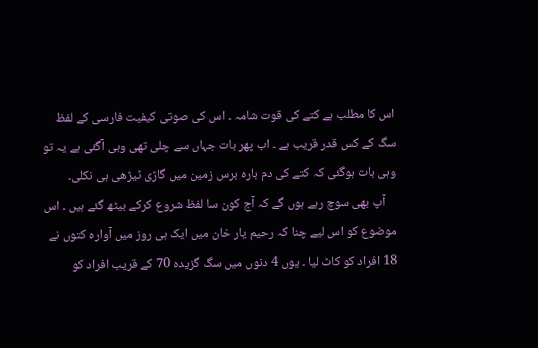اس کا مطلب ہے کتے کی قوت شامہ ۔ اس کی صوتی کیفیت فارسی کے لفظ سگ کے کس قدر قریب ہے ۔ اب پھر بات جہاں سے چلی تھی وہی آگئی ہے یہ تو وہی بات ہوگئی کہ کتے کی دم بارہ برس زمین میں گاڑی ٹیڑھی ہی نکلی۔
    آپ بھی سوچ رہے ہوں گے کہ آج کون سا لفظ شروع کرکے بیٹھ گئے ہیں ۔ اس موضوع کو اس لیے چنا کہ رحیم یار خان میں ایک ہی روز میں آوارہ کتوں نے 18 افراد کو کاٹ لیا ۔ یوں 4 دنوں میں سگ گزیدہ 70 کے قریب افراد کو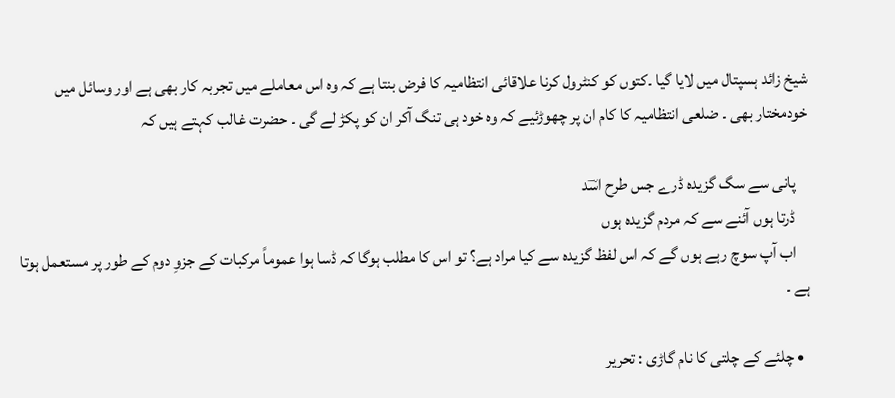شیخ زائد ہسپتال میں لایا گیا ۔کتوں کو کنٹرول کرنا علاقائی انتظامیہ کا فرض بنتا ہے کہ وہ اس معاملے میں تجربہ کار بھی ہے اور وسائل میں خودمختار بھی ۔ ضلعی انتظامیہ کا کام ان پر چھوڑئیے کہ وہ خود ہی تنگ آکر ان کو پکڑ لے گی ۔ حضرت غالب کہتے ہیں کہ

    پانی سے سگ گزیدہ ڈرے جس طرح اسؔد
    ڈرتا ہوں آئنے سے کہ مردم گزیدہ ہوں
    اب آپ سوچ رہے ہوں گے کہ اس لفظ گزیدہ سے کیا مراد ہے؟ تو اس کا مطلب ہوگا کہ ڈسا ہوا عموماً مرکبات کے جزوِ دوم کے طور پر مستعمل ہوتا ہے ۔

  • چلئے کے چلتی کا نام گاڑی : تحریر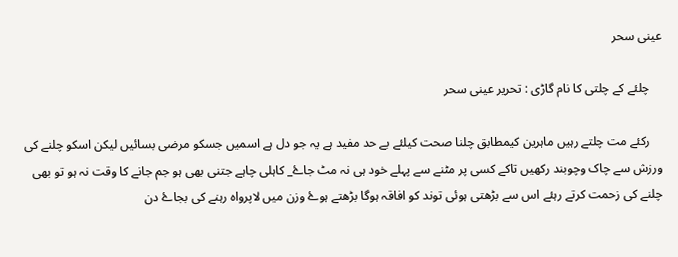عینی سحر

    چلئے کے چلتی کا نام گاڑی : تحریر عینی سحر

    رکئے مت چلتے رہیں ماہرین کیمطابق چلنا صحت کیلئے بے حد مفید ہے یہ جو دل ہے اسمیں جسکو مرضی بسائیں لیکن اسکو چلنے کی ورزش سے چاک وچوبند رکھیں تاکے کسی پر مٹنے سے پہلے خود ہی نہ مٹ جاۓ_ کاہلی چاہے جتنی بھی ہو جم جانے کا وقت نہ ہو تو بھی چلنے کی زحمت کرتے رہئے اس سے بڑھتی ہوئی توند کو افاقہ ہوگا بڑھتے ہوۓ وزن میں لاپرواہ رہنے کی بجاۓ دن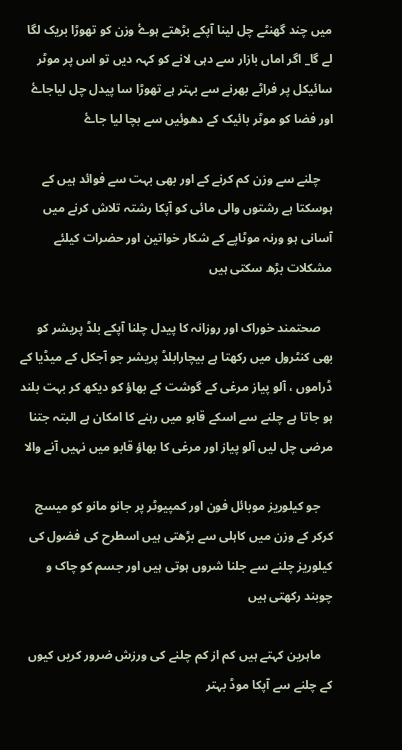میں چند گھنٹے چل لینا آپکے بڑھتے ہوۓ وزن کو تھوڑا بریک لگا لے گا_ اگر اماں بازار سے دہی لانے کو کہہ دیں تو اس پر موٹر سائیکل پر فراٹے بھرنے سے بہتر ہے تھوڑا سا پیدل چل لیاجاۓ اور فضا کو موٹر بائیک کے دھوئیں سے بچا لیا جاۓ

    چلنے سے وزن کم کرنے کے اور بھی بہت سے فوائد ہیں کے ہوسکتا ہے رشتوں والی مائی کو آپکا رشتہ تلاش کرنے میں آسانی ہو ورنہ موٹاپے کے شکار خواتین اور حضرات کیلئے مشکلات بڑھ سکتی ہیں

    صحتمند خوراک اور روزانہ کا پیدل چلنا آپکے بلڈ پریشر کو بھی کنٹرول میں رکھتا ہے بیچارابلڈ پریشر جو آجکل کے میڈیا کے ڈراموں ، آلو پیاز مرغی کے گوشت کے بھاؤ کو دیکھ کر بہت بلند ہو جاتا ہے چلنے سے اسکے قابو میں رہنے کا امکان ہے البتہ جتنا مرضی چل لیں آلو پیاز اور مرغی کا بھاؤ قابو میں نہیں آنے والا

    جو کیلوریز موبائل فون اور کمپیوٹر پر جانو مانو کو میسج کرکر کے وزن میں کاہلی سے بڑھتی ہیں اسطرح کی فضول کی کیلوریز چلنے سے جلنا شروں ہوتی ہیں اور جسم کو چاک و چوبند رکھتی ہیں

    ماہرین کہتے ہیں کم از کم چلنے کی ورزش ضرور کریں کیوں کے چلنے سے آپکا موڈ بہتر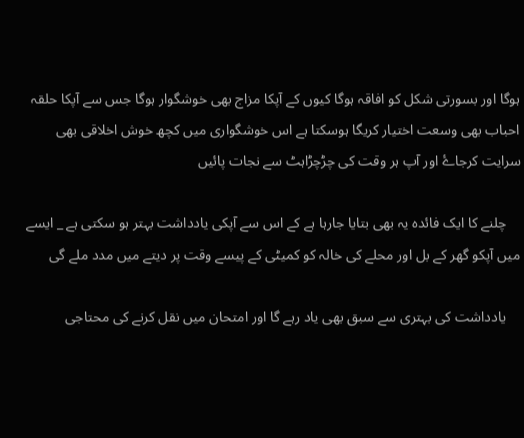ہوگا اور بسورتی شکل کو افاقہ ہوگا کیوں کے آپکا مزاج بھی خوشگوار ہوگا جس سے آپکا حلقہ احباب بھی وسعت اختیار کریگا ہوسکتا ہے اس خوشگواری میں کچھ خوش اخلاقی بھی سرایت کرجاۓ اور آپ ہر وقت کی چڑچڑاہٹ سے نجات پائیں

    چلنے کا ایک فائدہ یہ بھی بتایا جارہا ہے کے اس سے آپکی یادداشت بہتر ہو سکتی ہے _ ایسے میں آپکو گھر کے بل اور محلے کی خالہ کو کمیٹی کے پیسے وقت پر دیتے میں مدد ملے گی

    یادداشت کی بہتری سے سبق بھی یاد رہے گا اور امتحان میں نقل کرنے کی محتاجی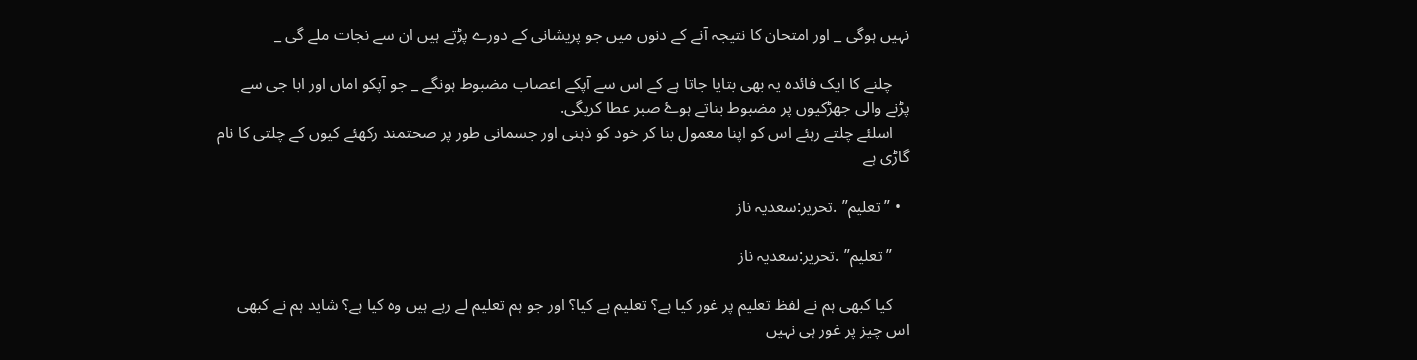نہیں ہوگی _ اور امتحان کا نتیجہ آنے کے دنوں میں جو پریشانی کے دورے پڑتے ہیں ان سے نجات ملے گی _

    چلنے کا ایک فائدہ یہ بھی بتایا جاتا ہے کے اس سے آپکے اعصاب مضبوط ہونگے _ جو آپکو اماں اور ابا جی سے پڑنے والی جھڑکیوں پر مضبوط بناتے ہوۓ صبر عطا کریگی.
    اسلئے چلتے رہئے اس کو اپنا معمول بنا کر خود کو ذہنی اور جسمانی طور پر صحتمند رکھئے کیوں کے چلتی کا نام گاڑی ہے

  • ”تعلیم” .تحریر:سعدیہ ناز

    ”تعلیم” .تحریر:سعدیہ ناز

    کیا کبھی ہم نے لفظ تعلیم پر غور کیا ہے؟ تعلیم ہے کیا؟ اور جو ہم تعلیم لے رہے ہیں وہ کیا ہے؟ شاید ہم نے کبھی اس چیز پر غور ہی نہیں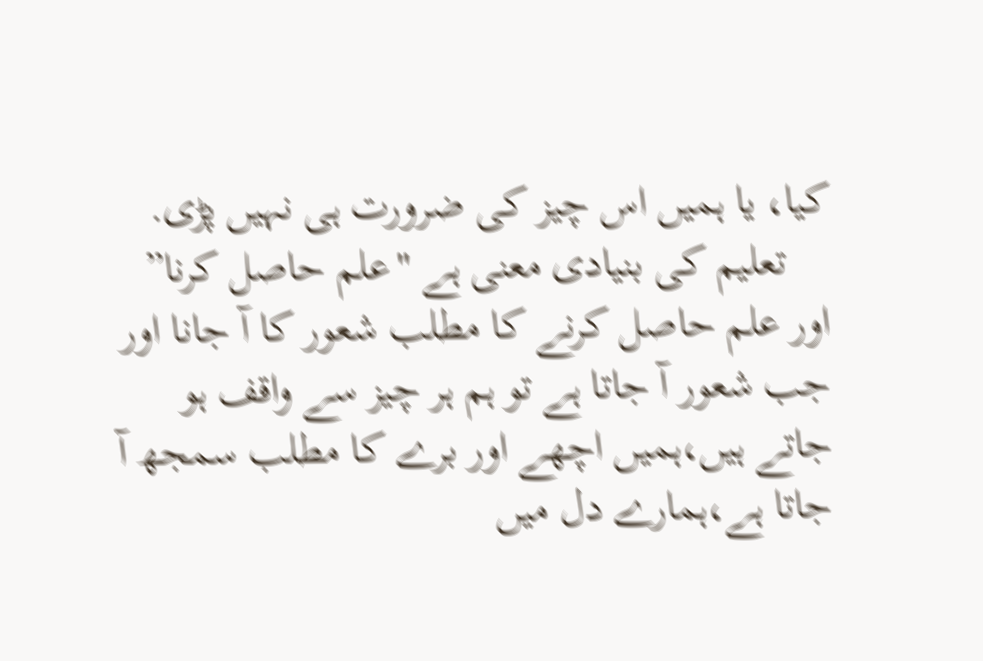کیا، یا ہمیں اس چیز کی ضرورت ہی نہیں پڑی.
    تعلیم کی بنیادی معنی ہے "علم حاصل کرنا” اور علم حاصل کرنے کا مطلب شعور کا آ جانا اور جب شعور آ جاتا ہے تو ہم ہر چیز سے واقف ہو جاتے ہیں،ہمیں اچھے اور برے کا مطلب سمجھ آ جاتا ہے،ہمارے دل میں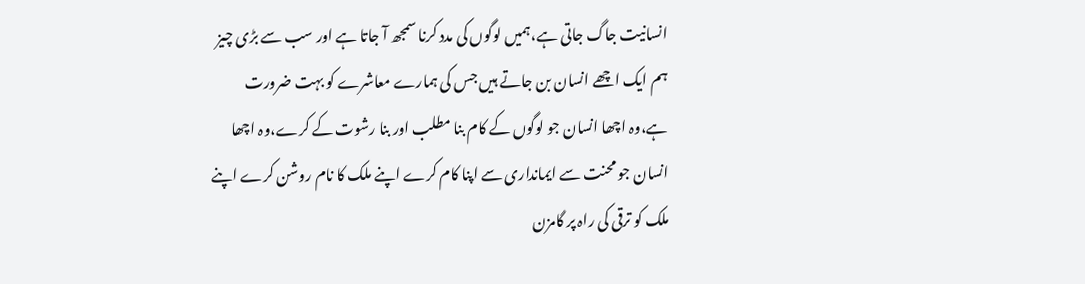انسانیت جاگ جاتی ہے،ہمیں لوگوں کی مدد کرنا سمجھ آ جاتا ہے اور سب سے بڑی چیز ہم ایک اچھے انسان بن جاتے ہیں جس کی ہمارے معاشرے کو بہت ضرورت ہے،وہ اچھا انسان جو لوگوں کے کام بنا مطلب اور بنا رشوت کے کرے،وہ اچھا انسان جو محنت سے ایمانداری سے اپنا کام کرے اپنے ملک کا نام روشن کرے اپنے ملک کو ترقی کی راہ پر گامزن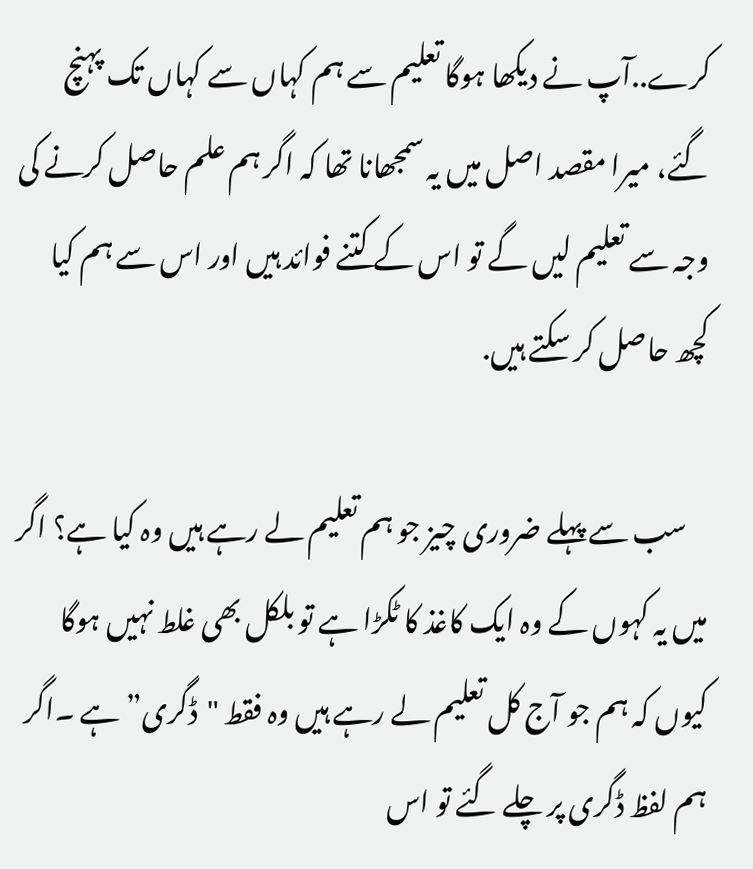کرے..آپ نے دیکھا ہوگا تعلیم سے ہم کہاں سے کہاں تک پہنچ گئے، میرا مقصد اصل میں یہ سمجھانا تھا کہ اگر ہم علم حاصل کرنے کی وجہ سے تعلیم لیں گے تو اس کے کتنے فوائد ہیں اور اس سے ہم کیا کچھ حاصل کر سکتے ہیں.

    سب سے پہلے ضروری چیز جو ہم تعلیم لے رہے ہیں وہ کیا ہے؟ اگر میں یہ کہوں کے وہ ایک کاغذ کا ٹکڑا ہے تو بلکل بھی غلط نہیں ہوگا کیوں کہ ہم جو آج کل تعلیم لے رہے ہیں وہ فقط "ڈگری” ہے ۔اگر ہم لفظ ڈگری پر چلے گئے تو اس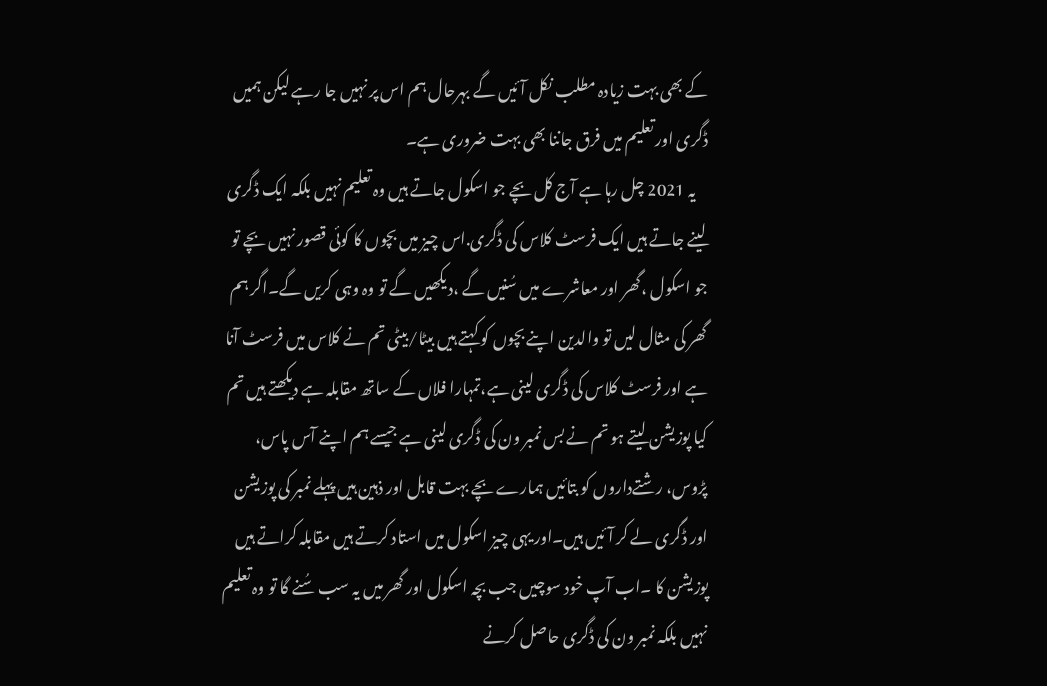کے بھی بہت زیادہ مطلب نکل آئیں گے بہرحال ہم اس پر نہیں جا رہے لیکن ہمیں ڈگری اور تعلیم میں فرق جاننا بھی بہت ضروری ہے۔
    یہ 2021 چل رہا ہے آج کل بچے جو اسکول جاتے ہیں وہ تعلیم نہیں بلکہ ایک ڈگری لینے جاتے ہیں ایک فرسٹ کلاس کی ڈگری.اس چیز میں بچوں کا کوئی قصور نہیں بچے تو جو اسکول ،گھر اور معاشرے میں سُنیں گے ،دیکھیں گے تو وہ وہی کریں گے۔اگر ہم گھر کی مثال لیں تو والدین اپنے بچوں کو کہتے ہیں بیٹا/بیٹی تم نے کلاس میں فرسٹ آنا ہے اور فرسٹ کلاس کی ڈگری لینی ہے،تمہارا فلاں کے ساتھ مقابلہ ہے دیکھتے ہیں تم کیا پوزیشن لیتے ہو تم نے بس نمبر ون کی ڈگری لینی ہے جیسے ہم اپنے آس پاس، پڑوس، رشتےداروں کو بتائیں ہمارے بچے بہت قابل اور ذہین ہیں پہلے نمبر کی پوزیشن اور ڈگری لے کر آئیں ہیں۔اور یہی چیز اسکول میں استاد کرتے ہیں مقابلہ کراتے ہیں پوزیشن کا ۔اب آپ خود سوچیں جب بچہ اسکول اور گھر میں یہ سب سُنے گا تو وہ تعلیم نہیں بلکہ نمبر ون کی ڈگری حاصل کرنے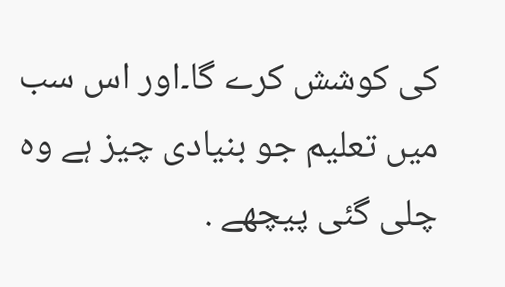کی کوشش کرے گا۔اور اس سب میں تعلیم جو بنیادی چیز ہے وہ چلی گئی پیچھے .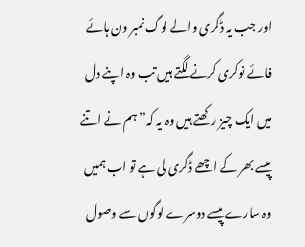اور جب یہ ڈگری والے لوگ نمبر ون ہائے فائے نوکری کرنے لگتے ہیں تب وہ اپنے دل میں ایک چیز رکھتے ہیں وہ یہ کہ”ہم نے اتنے پیسے بھر کے اچھے ڈگری لی ہے تو اب ہمیں وہ سارے پیسے دوسرے لوگوں سے وصول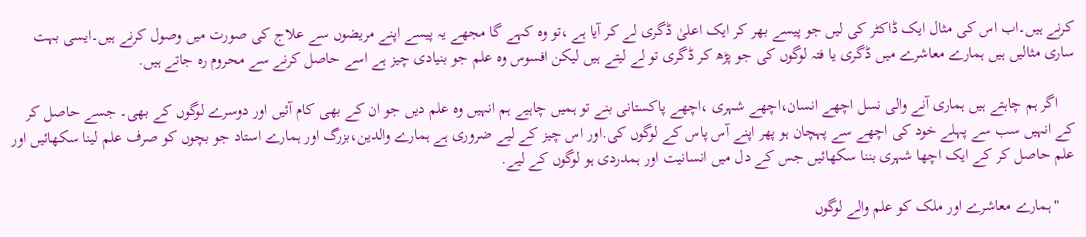کرنے ہیں۔اب اس کی مثال ایک ڈاکٹر کی لیں جو پیسے بھر کر ایک اعلیٰ ڈگری لے کر آیا ہے ،تو وہ کہے گا مجھے یہ پیسے اپنے مریضوں سے علاج کی صورت میں وصول کرنے ہیں۔ایسی بہت ساری مثالیں ہیں ہمارے معاشرے میں ڈگری یا فتہ لوگوں کی جو پڑھ کر ڈگری تو لے لیتے ہیں لیکن افسوس وہ علم جو بنیادی چیز ہے اسے حاصل کرنے سے محروم رہ جاتے ہیں.

    اگر ہم چاہتے ہیں ہماری آنے والی نسل اچھے انسان،اچھے شہری ،اچھے پاکستانی بنے تو ہمیں چاہیے ہم انہیں وہ علم دیں جو ان کے بھی کام آئیں اور دوسرے لوگوں کے بھی۔ جسے حاصل کر کے انہیں سب سے پہلے خود کی اچھے سے پہچان ہو پھر اپنے آس پاس کے لوگوں کی.اور اس چیز کے لیے ضروری ہے ہمارے والدین،بزرگ اور ہمارے استاد جو بچوں کو صرف علم لینا سکھائیں اور علم حاصل کر کے ایک اچھا شہری بننا سکھائیں جس کے دل میں انسانیت اور ہمدردی ہو لوگوں کے لیے.

    "ہمارے معاشرے اور ملک کو علم والے لوگوں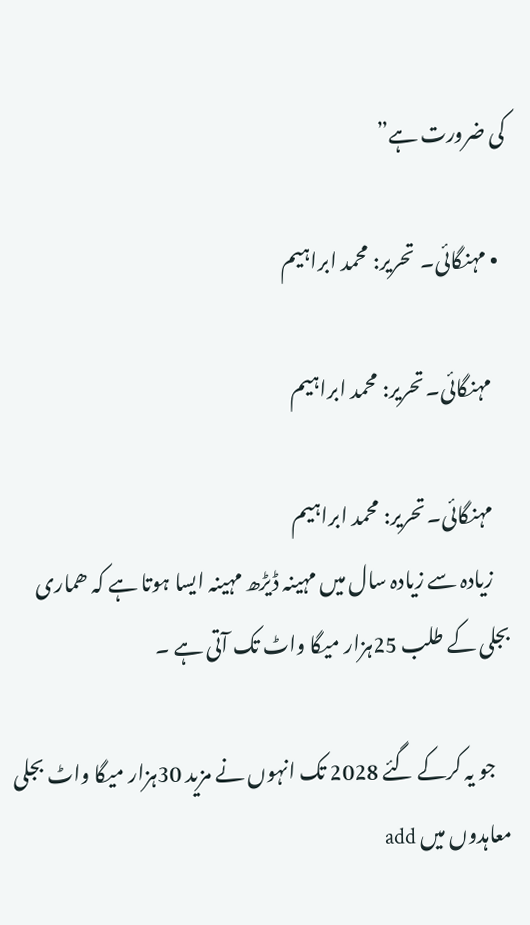کی ضرورت ہے”

  • مہنگائی۔  تحریر: محمد ابراہیم

    مہنگائی۔ تحریر: محمد ابراہیم

    مہنگائی۔ تحریر: محمد ابراہیم
    زیادہ سے زیادہ سال میں مہینہ ڈیڑھ مہینہ ایسا ہوتا ہے کہ ھماری بجلی کے طلب 25ہزار میگا واٹ تک آتی ہے ۔

    جو یہ کرکے گئے 2028 تک انہوں نے مزید 30ہزار میگا واٹ بجلی معاہدوں میں add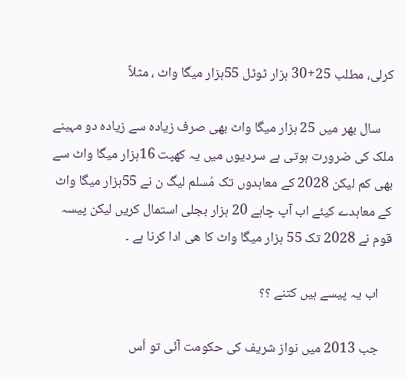کرلی، مطلب 25+30 ہزار ٹوٹل 55ہزار میگا واٹ ، مثلاً

    سال بھر میں 25 ہزار میگا واٹ بھی صرف زیادہ سے زیادہ دو مہینے ملک کی ضرورت ہوتی ہے سردیوں میں یہ کھپت 16ہزار میگا واٹ سے بھی کم لیکن 2028 کے معاہدوں تک مُسلم لیگ ن نے 55ہزار میگا واٹ کے معاہدے کیئے اب آپ چاہے 20 ہزار بجلی استمال کریں لیکن پیسہ قوم نے 2028 تک 55 ہزار میگا واٹ کا ھی ادا کرنا ہے ۔

    اب یہ پیسے ہیں کتنے ؟؟

    جب 2013 میں نواز شریف کی حکومت آئی تو اُس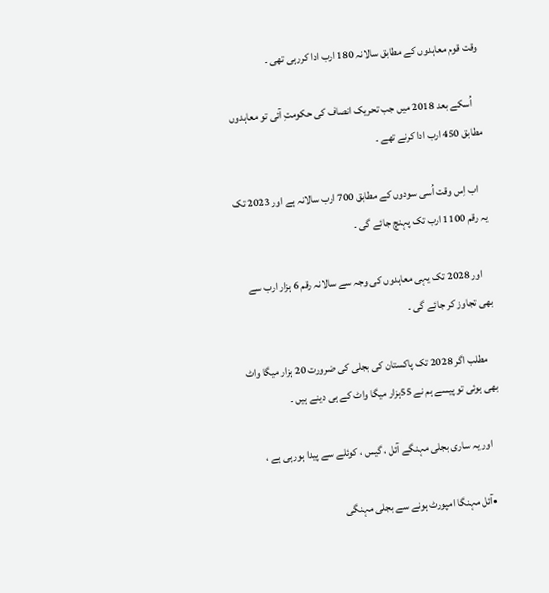وقت قوم معاہدوں کے مطابق سالانہ 180 ارب ادا کررہی تھی ۔

    اُسکے بعد 2018 میں جب تحریک انصاف کی حکومتِ آئی تو معاہدوں مطابق 450 ارب ادا کرنے تھے ۔

    اب اِس وقت اُسی سودوں کے مطابق 700 ارب سالانہ ہے اور 2023 تک یہ رقم 1100 ارب تک پہنچ جائے گی ۔

    اور 2028 تک یہی معاہدوں کی وجہ سے سالانہ رقم 6 ہزار ارب سے بھی تجاوز کر جائے گی ۔

    مطلب اگر 2028 تک پاکستان کی بجلی کی ضرورت 20 ہزار میگا واٹ بھی ہوئی تو پیسے ہم نے 55ہزار میگا واٹ کے ہی دینے ہیں ۔

    اور یہ ساری بجلی مہنگے آئل ، گیس ، کوئلے سے پیدا ہورہی ہے ،

    •آئل مہنگا امپورٹ ہونے سے بجلی مہنگی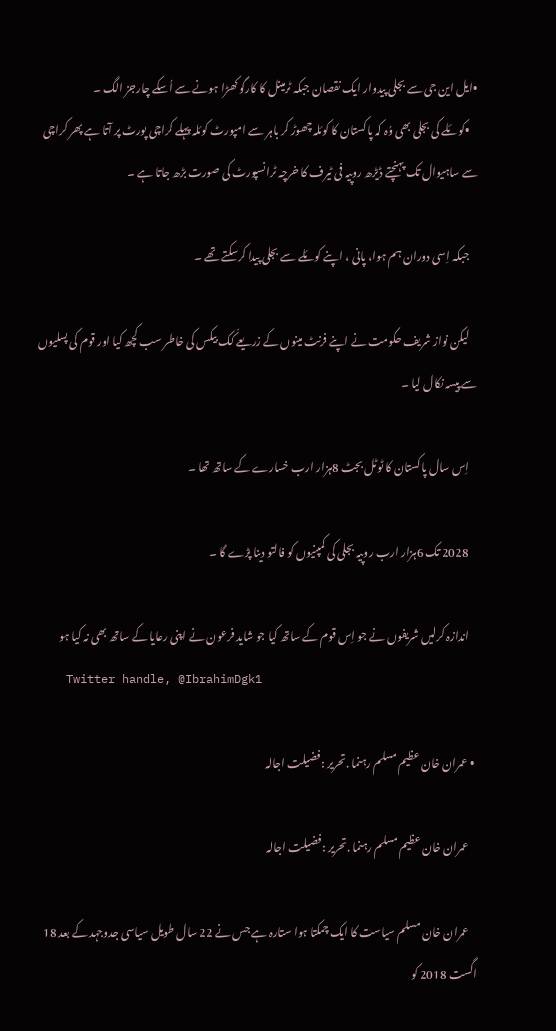•ایل این جی سے بجلی پیدوار ایک نقصان جبکہ ٹرمینل کا کارگو کھڑا ہونے سے اُسکے چارجز الگ ۔
    •کوئلے کی بجلی بھی وُہ کہ پاکستان کا کوئلہ چھوڑ کر باہر سے امپورٹ کوئلہ پہلے کراچی پورٹ پر آتا ہے پھر کراچی سے ساہیوال تک پہنچتے ڈیڑھ روپیہ فی ٹیرف کا خرچہ ٹرانسپورٹ کی صورت بڑھ جاتا ہے ۔

    جبکہ اِسی دوران ہم ہوا، پانی ، اپنے کوئلے سے بجلی پیدا کرسکتے تھے ۔

    لیکن نواز شریف حکومت نے اپنے فرنٹ مینوں کے زریعے کّک بیکس کی خاطر سب کچھ کیا اور قوم کی پسلیوں سے پیسہ نکال لیا ۔

    اِس سال پاکستان کا ٹوٹل بجٹ 8ہزار ارب خسارے کے ساتھ تھا ۔

    2028 تک 6ہزار ارب روپیہ بجلی کی کمپنیوں کو فالتو دینا پڑے گا ۔

    اندازہ کرلیں شریفوں نے جو اِس قوم کے ساتھ کیا جو شاید فرعون نے اپنی رعایا کے ساتھ بھی نہ کیا ہو
    Twitter handle, @IbrahimDgk1

  • عمران خان عظیم مسلم رہنما .تحریر :فضیلت اجالہ

    عمران خان عظیم مسلم رہنما .تحریر :فضیلت اجالہ

    عمران خان مسلم سیاست کا ایک چمکتا ہوا ستارہ ہے جس نے 22 سال طویل سیاسی جدوجہد کے بعد 18 اگست 2018 کو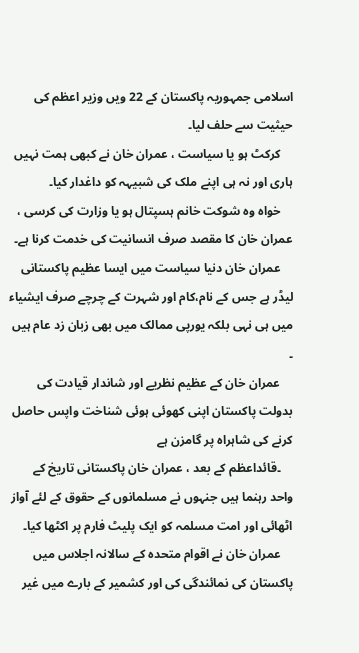اسلامی جمہوریہ پاکستان کے 22 ویں وزیر اعظم کی حیثیت سے حلف لیا۔
    کرکٹ ہو یا سیاست ، عمران خان نے کبھی ہمت نہیں ہاری اور نہ ہی اپنے ملک کی شبیہہ کو داغدار کیا۔
    خواہ وہ شوکت خانم ہسپتال ہو یا وزارت کی کرسی ، عمران خان کا مقصد صرف انسانیت کی خدمت کرنا ہے۔
    عمران خان دنیا سیاست میں ایسا عظیم پاکستانی لیڈر ہے جس کے نام،کام اور شہرت کے چرچے صرف ایشیاء میں ہی نہی بلکہ یورپی ممالک میں بھی زبان زد عام ہیں ۔
    عمران خان کے عظیم نظریے اور شاندار قیادت کی بدولت پاکستان اپنی کھوئی ہوئی شناخت واپس حاصل کرنے کی شاہراہ پر گامزن ہے
    ۔قائداعظم کے بعد ، عمران خان پاکستانی تاریخ کے واحد رہنما ہیں جنہوں نے مسلمانوں کے حقوق کے لئے آواز اٹھائی اور امت مسلمہ کو ایک پلیٹ فارم پر اکٹھا کیا۔
    عمران خان نے اقوام متحدہ کے سالانہ اجلاس میں پاکستان کی نمائندگی کی اور کشمیر کے بارے میں غیر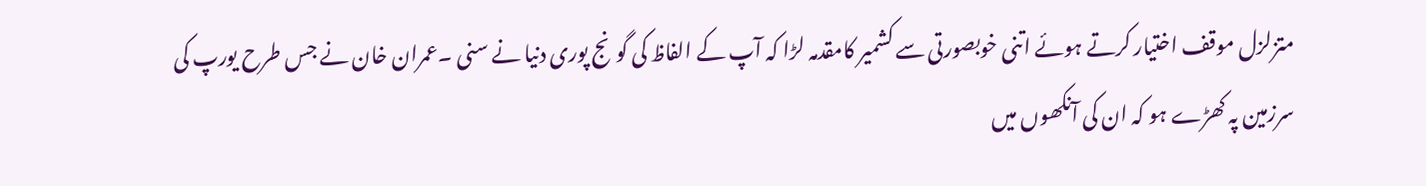متزلزل موقف اختیار کرتے ہوئے اتنی خوبصورتی سے کشمیر کامقدمہ لڑا کہ آپ کے الفاظ کی گونج پوری دنیا نے سنی ۔عمران خان نے جس طرح یورپ کی سرزمین پہ کھڑے ہو کہ ان کی آنکھوں میں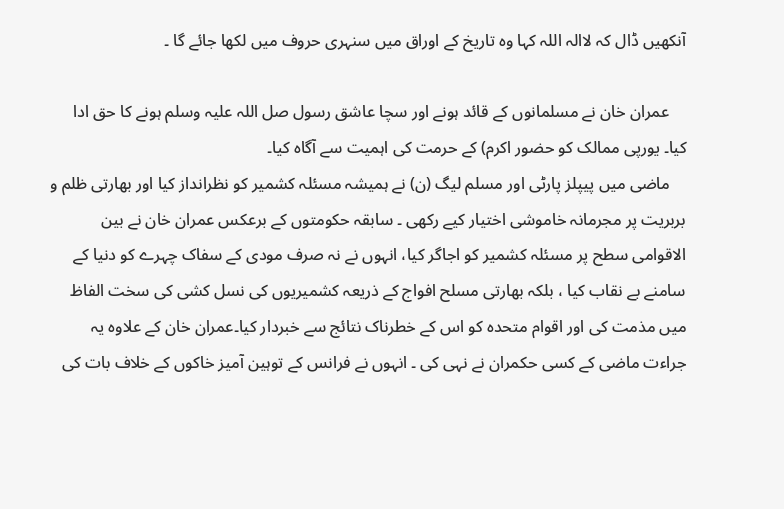آنکھیں ڈال کہ لاالہ اللہ کہا وہ تاریخ کے اوراق میں سنہری حروف میں لکھا جائے گا ۔

    عمران خان نے مسلمانوں کے قائد ہونے اور سچا عاشق رسول صل اللہ علیہ وسلم ہونے کا حق ادا کیا۔ یورپی ممالک کو حضور اکرم) کے حرمت کی اہمیت سے آگاہ کیا۔
    ماضی میں پیپلز پارٹی اور مسلم لیگ (ن) نے ہمیشہ مسئلہ کشمیر کو نظرانداز کیا اور بھارتی ظلم و بربریت پر مجرمانہ خاموشی اختیار کیے رکھی ۔ سابقہ حکومتوں کے برعکس عمران خان نے بین الاقوامی سطح پر مسئلہ کشمیر کو اجاگر کیا، انہوں نے نہ صرف مودی کے سفاک چہرے کو دنیا کے سامنے بے نقاب کیا ، بلکہ بھارتی مسلح افواج کے ذریعہ کشمیریوں کی نسل کشی کی سخت الفاظ میں مذمت کی اور اقوام متحدہ کو اس کے خطرناک نتائج سے خبردار کیا۔عمران خان کے علاوہ یہ جراءت ماضی کے کسی حکمران نے نہی کی ۔ انہوں نے فرانس کے توہین آمیز خاکوں کے خلاف بات کی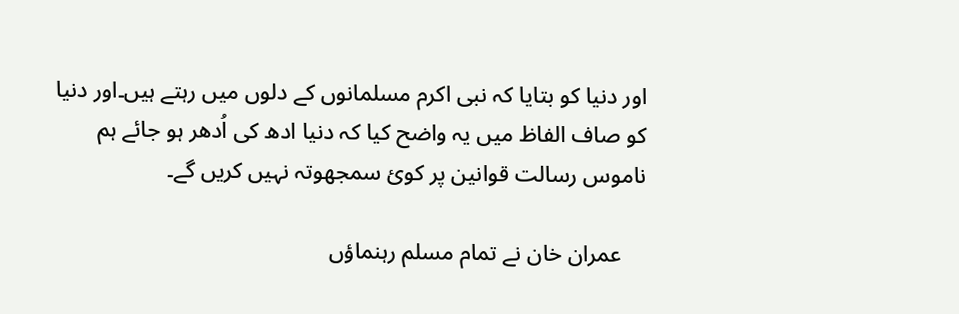اور دنیا کو بتایا کہ نبی اکرم مسلمانوں کے دلوں میں رہتے ہیں۔اور دنیا کو صاف الفاظ میں یہ واضح کیا کہ دنیا ادھ کی اُدھر ہو جائے ہم ناموس رسالت قوانین پر کوئ سمجھوتہ نہیں کریں گے۔

    عمران خان نے تمام مسلم رہنماؤں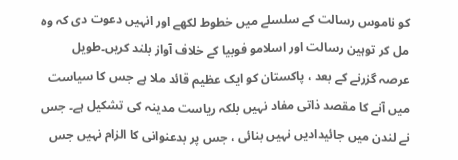کو ناموس رسالت کے سلسلے میں خطوط لکھے اور انہیں دعوت دی کہ وہ مل کر توہین رسالت اور اسلامو فوبیا کے خلاف آواز بلند کریں۔طویل عرصہ گزرنے کے بعد ، پاکستان کو ایک عظیم قائد ملا ہے جس کا سیاست میں آنے کا مقصد ذاتی مفاد نہیں بلکہ ریاست مدینہ کی تشکیل ہے۔ جس نے لندن میں جائیدادیں نہیں بنائی ، جس پر بدعنوانی کا الزام نہیں جس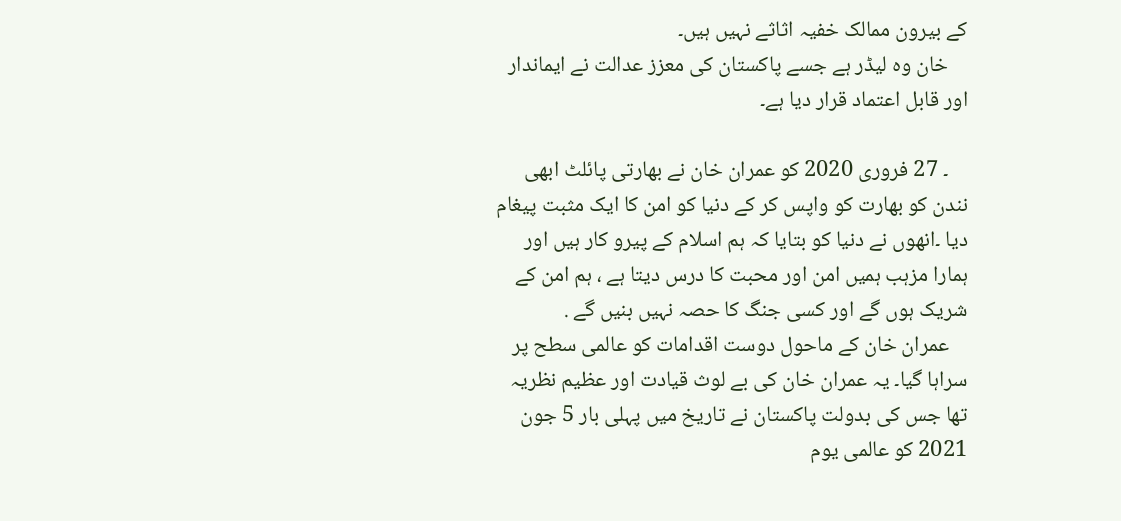کے بیرون ممالک خفیہ اثاثے نہیں ہیں۔
    خان وہ لیڈر ہے جسے پاکستان کی معزز عدالت نے ایماندار اور قابل اعتماد قرار دیا ہے۔

    ۔ 27 فروری 2020 کو عمران خان نے بھارتی پائلٹ ابھی نندن کو بھارت کو واپس کر کے دنیا کو امن کا ایک مثبت پیغام دیا ۔انھوں نے دنیا کو بتایا کہ ہم اسلام کے پیرو کار ہیں اور ہمارا مزہب ہمیں امن اور محبت کا درس دیتا ہے ، ہم امن کے شریک ہوں گے اور کسی جنگ کا حصہ نہیں بنیں گے .
    عمران خان کے ماحول دوست اقدامات کو عالمی سطح پر سراہا گیا۔ یہ عمران خان کی بے لوث قیادت اور عظیم نظریہ تھا جس کی بدولت پاکستان نے تاریخ میں پہلی بار 5 جون 2021 کو عالمی یوم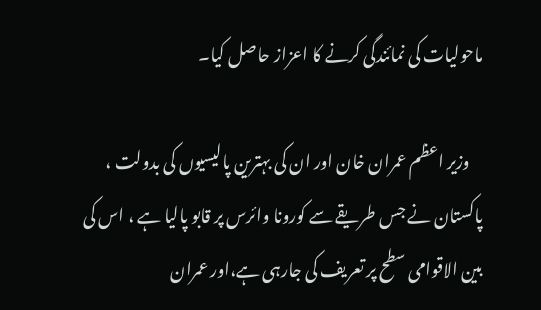ماحولیات کی نمائندگی کرنے کا اعزاز حاصل کیا۔

    وزیر اعظم عمران خان اور ان کی بہترین پالیسیوں کی بدولت ، پاکستان نے جس طریقے سے کورونا وائرس پر قابو پالیا ہے ، اس کی بین الاقوامی سطح پر تعریف کی جارہی ہے،اور عمران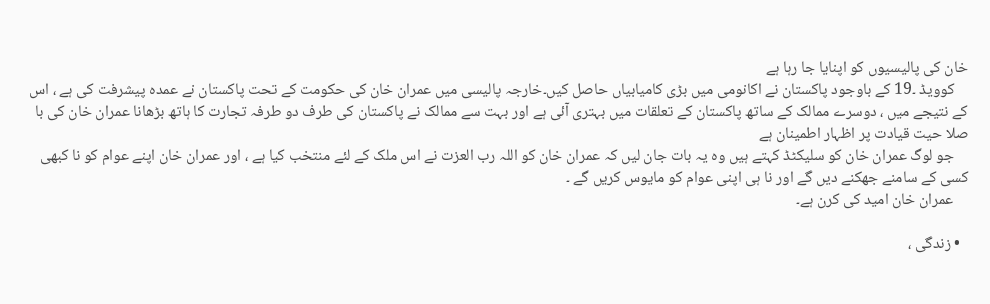خان کی پالیسیوں کو اپنایا جا رہا ہے
    کوویڈ ۔19 کے باوجود پاکستان نے اکانومی میں بڑی کامیابیاں حاصل کیں۔خارجہ پالیسی میں عمران خان کی حکومت کے تحت پاکستان نے عمدہ پیشرفت کی ہے ، اس کے نتیجے میں ، دوسرے ممالک کے ساتھ پاکستان کے تعلقات میں بہتری آئی ہے اور بہت سے ممالک نے پاکستان کی طرف دو طرفہ تجارت کا ہاتھ بڑھانا عمران خان کی با صلا حیت قیادت پر اظہار اطمینان ہے
    جو لوگ عمران خان کو سلیکٹڈ کہتے ہیں وہ یہ بات جان لیں کہ عمران خان کو اللہ رب العزت نے اس ملک کے لئے منتخب کیا ہے ، اور عمران خان اپنے عوام کو نا کبھی کسی کے سامنے جھکنے دیں گے اور نا ہی اپنی عوام کو مایوس کریں گے ۔
    عمران خان امید کی کرن ہے۔

  • زندگی ،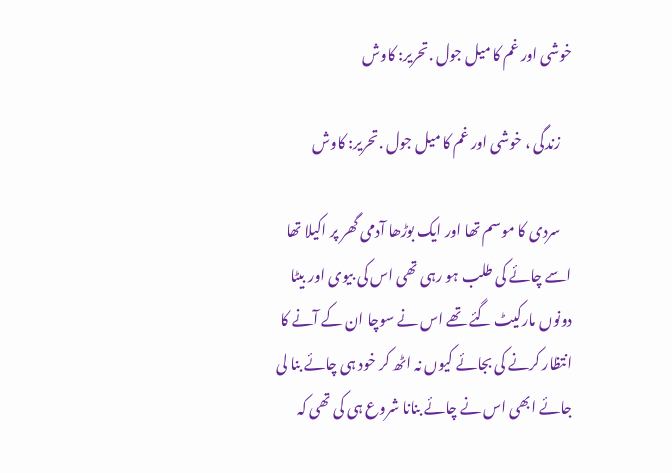خوشی اور غم کا میل جول .تحریر: کاوش

    زندگی ، خوشی اور غم کا میل جول .تحریر: کاوش

    سردی کا موسم تھا اور ایک بوڑھا آدمی گھر پر اکیلا تھا اسے چائے کی طلب ہو رہی تھی اس کی بیوی اور بیٹا دونوں مارکیٹ گئے تھے اس نے سوچا ان کے آنے کا انتظار کرنے کی بجائے کیوں نہ اٹھ کر خود ہی چائے بنا لی جائے ابھی اس نے چائے بنانا شروع ہی کی تھی کہ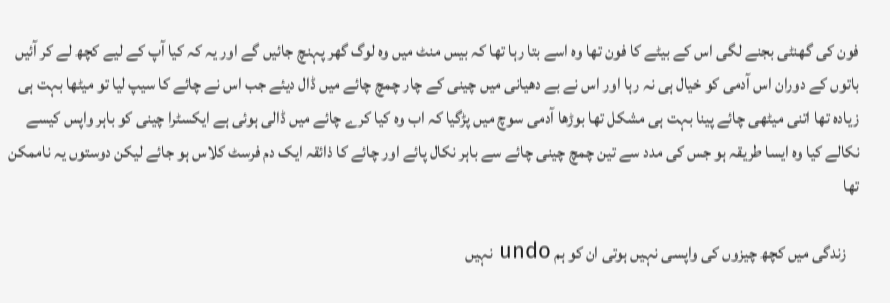فون کی گھنٹی بجنے لگی اس کے بیٹے کا فون تھا وہ اسے بتا رہا تھا کہ بیس منٹ میں وہ لوگ گھر پہنچ جائیں گے اور یہ کہ کیا آپ کے لیے کچھ لے کر آئیں باتوں کے دوران اس آدمی کو خیال ہی نہ رہا اور اس نے بے دھیانی میں چینی کے چار چمچ چائے میں ڈال دیئے جب اس نے چائے کا سیپ لیا تو میٹھا بہت ہی زیادہ تھا اتنی میٹھی چائے پینا بہت ہی مشکل تھا بوڑھا آدمی سوچ میں پڑگیا کہ اب وہ کیا کرے چائے میں ڈالی ہوئی ہے ایکسٹرا چینی کو باہر واپس کیسے نکالے کیا وہ ایسا طریقہ ہو جس کی مدد سے تین چمچ چینی چائے سے باہر نکال پائے اور چائے کا ذائقہ ایک دم فرسٹ کلاس ہو جائے لیکن دوستوں یہ ناممکن تھا

    زندگی میں کچھ چیزوں کی واپسی نہیں ہوتی ان کو ہم undo نہیں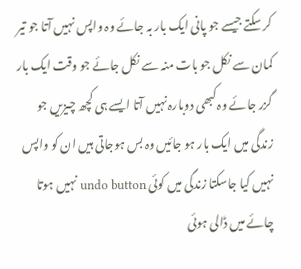کر سکتے جیسے جو پانی ایک بار بہ جائے وہ واپس نہیں آتا جو تیر کمان سے نکل جو بات منہ سے نکل جائے جو وقت ایک بار گزر جائے وہ کبھی دوبارہ نہیں آتا ایسے ہی کچھ چیزیں جو زندگی میں ایک بار ہو جائیں وہ بس ہوجاتی ہیں ان کو واپس نہیں کیا جاسکتا زندگی میں کوئی undo button نہیں ہوتا چائے میں ڈالی ہوئی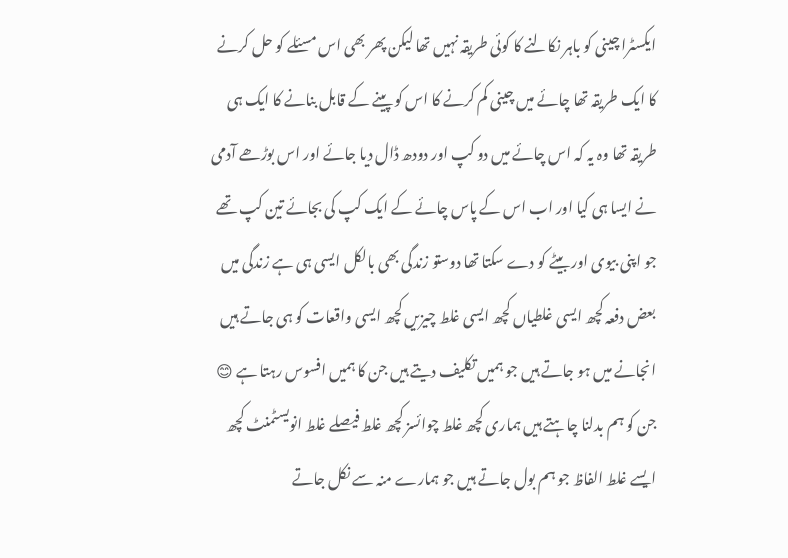ایکسٹرا چینی کو باہر نکالنے کا کوئی طریقہ نہیں تھا لیکن پھر بھی اس مسئلے کو حل کرنے کا ایک طریقہ تھا چائے میں چینی کم کرنے کا اس کو پینے کے قابل بنانے کا ایک ہی طریقہ تھا وہ یہ کہ اس چائے میں دو کپ اور دودھ ڈال دیا جائے اور اس بوڑھے آدمی نے ایسا ہی کیا اور اب اس کے پاس چائے کے ایک کپ کی بجائے تین کپ تھے جو اپنی بیوی اور بیٹے کو دے سکتا تھا دوستو زندگی بھی بالکل ایسی ہی ہے زندگی میں بعض دفعہ کچھ ایسی غلطیاں کچھ ایسی غلط چیزیں کچھ ایسی واقعات کو ہی جاتے ہیں انجانے میں ہو جاتے ہیں جو ہمیں تکلیف دیتے ہیں جن کا ہمیں افسوس رہتا ہے 😊 جن کو ہم بدلنا چاہتے ہیں ہماری کچھ غلط چوائسز کچھ غلط فیصلے غلط انویسٹمنٹ کچھ ایسے غلط الفاظ جو ہم بول جاتے ہیں جو ہمارے منہ سے نکل جاتے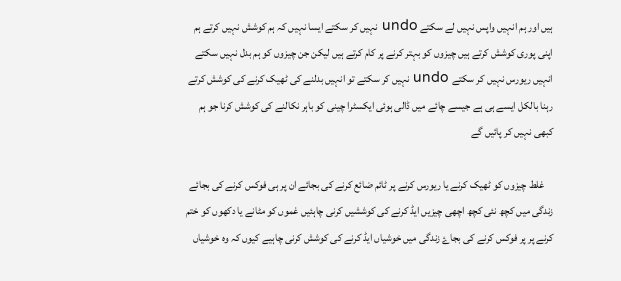ہیں اور ہم انہیں واپس نہیں لے سکتے undo نہیں کر سکتے ایسا نہیں کہ ہم کوشش نہیں کرتے ہم اپنی پوری کوشش کرتے ہیں چیزوں کو بہتر کرنے پر کام کرتے ہیں لیکن جن چیزوں کو ہم بدل نہیں سکتے انہیں ریورس نہیں کر سکتے undo نہیں کر سکتے تو انہیں بدلنے کی ٹھیک کرنے کی کوشش کرتے رہنا بالکل ایسے ہی ہے جیسے چائے میں ڈالی ہوئی ایکسٹرا چینی کو باہر نکالنے کی کوشش کرنا جو ہم کبھی نہیں کر پائیں گے

    غلط چیزوں کو ٹھیک کرنے یا ریورس کرنے پر ٹائم ضائع کرنے کی بجائے ان پر ہی فوکس کرنے کی بجائے زندگی میں کچھ نئی کچھ اچھی چیزیں ایڈ کرنے کی کوششیں کرنی چاہئیں غموں کو مٹانے یا دکھوں کو ختم کرنے پر پر فوکس کرنے کی بجاۓ زندگی میں خوشیاں ایڈ کرنے کی کوشش کرنی چاہیے کیوں کہ وہ خوشیاں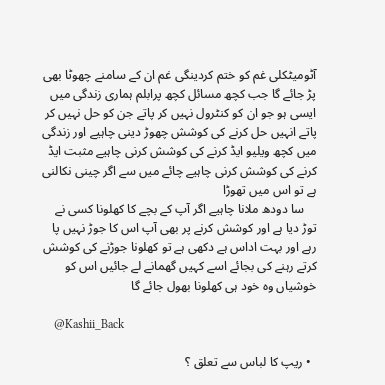آٹومیٹکلی غم کو ختم کردینگی غم ان کے سامنے چھوٹا بھی پڑ جائے گا جب کچھ مسائل کچھ پرابلم ہماری زندگی میں ایسی ہو جو ان کو کنٹرول نہیں کر پاتے جن کو حل نہیں کر پاتے انہیں حل کرنے کی کوشش چھوڑ دینی چاہیے اور زندگی میں کچھ ویلیو ایڈ کرنے کی کوشش کرنی چاہیے مثبت ایڈ کرنے کی کوشش کرنی چاہیے چائے میں سے اگر چینی نکالنی ہے تو اس میں تھوڑا
    سا دودھ ملانا چاہیے اگر آپ کے بچے کا کھلونا کسی نے توڑ دیا ہے اور کوشش کرنے پر بھی آپ اس کا جوڑ نہیں پا رہے اور بہت اداس ہے دکھی ہے تو کھلونا جوڑنے کی کوشش کرتے رہنے کی بجائے اسے کہیں گھمانے لے جائیں اس کو خوشیاں وہ خود ہی کھلونا بھول جائے گا

    @Kashii_Back

  • ریپ کا لباس سے تعلق ؟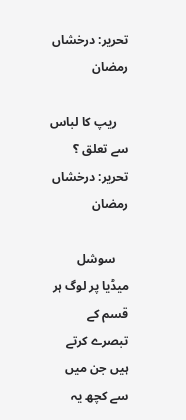تحریر: درخشاں رمضان

    ریپ کا لباس سے تعلق ؟ تحریر: درخشاں رمضان

    سوشل میڈیا پر لوگ ہر قسم کے تبصرے کرتے ہیں جن میں سے کچھ یہ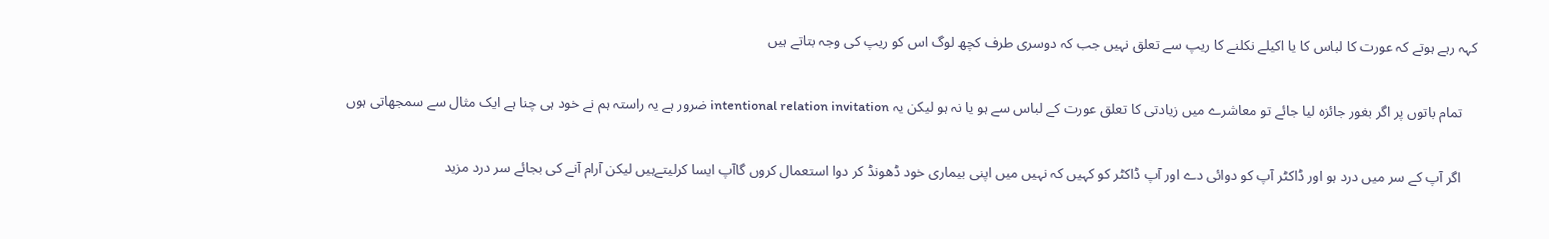کہہ رہے ہوتے کہ عورت کا لباس کا یا اکیلے نکلنے کا ریپ سے تعلق نہیں جب کہ دوسری طرف کچھ لوگ اس کو ریپ کی وجہ بتاتے ہیں

    تمام باتوں پر اگر بغور جائزہ لیا جائے تو معاشرے میں زیادتی کا تعلق عورت کے لباس سے ہو یا نہ ہو لیکن یہ intentional relation invitation ضرور ہے یہ راستہ ہم نے خود ہی چنا ہے ایک مثال سے سمجھاتی ہوں

    اگر آپ کے سر میں درد ہو اور ڈاکٹر آپ کو دوائی دے اور آپ ڈاکٹر کو کہیں کہ نہیں میں اپنی بیماری خود ڈھونڈ کر دوا استعمال کروں گاآپ ایسا کرلیتےہیں لیکن آرام آنے کی بجائے سر درد مزید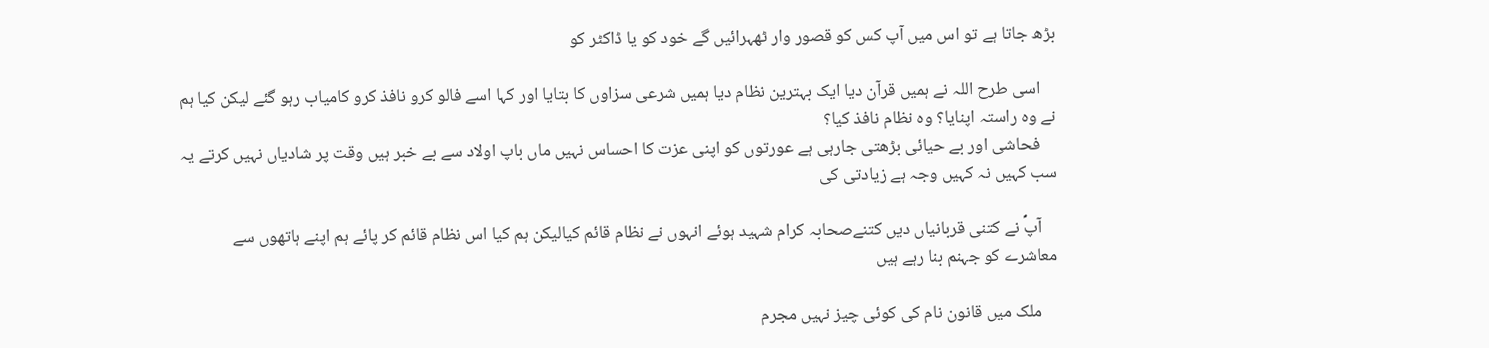بڑھ جاتا ہے تو اس میں آپ کس کو قصور وار ٹھہرائیں گے خود کو یا ڈاکٹر کو

    اسی طرح اللہ نے ہمیں قرآن دیا ایک بہترین نظام دیا ہمیں شرعی سزاوں کا بتایا اور کہا اسے فالو کرو نافذ کرو کامیاب رہو گئے لیکن کیا ہم نے وہ راستہ اپنایا؟ وہ نظام نافذ کیا؟
    فحاشی اور بے حیائی بڑھتی جارہی ہے عورتوں کو اپنی عزت کا احساس نہیں ماں باپ اولاد سے بے خبر ہیں وقت پر شادیاں نہیں کرتے یہ سب کہیں نہ کہیں وجہ ہے زیادتی کی

    آپؐ نے کتنی قربانیاں دیں کتنےصحابہ کرام شہید ہوئے انہوں نے نظام قائم کیالیکن ہم کیا اس نظام قائم کر پائے ہم اپنے ہاتھوں سے معاشرے کو جہنم بنا رہے ہیں

    ملک میں قانون نام کی کوئی چیز نہیں مجرم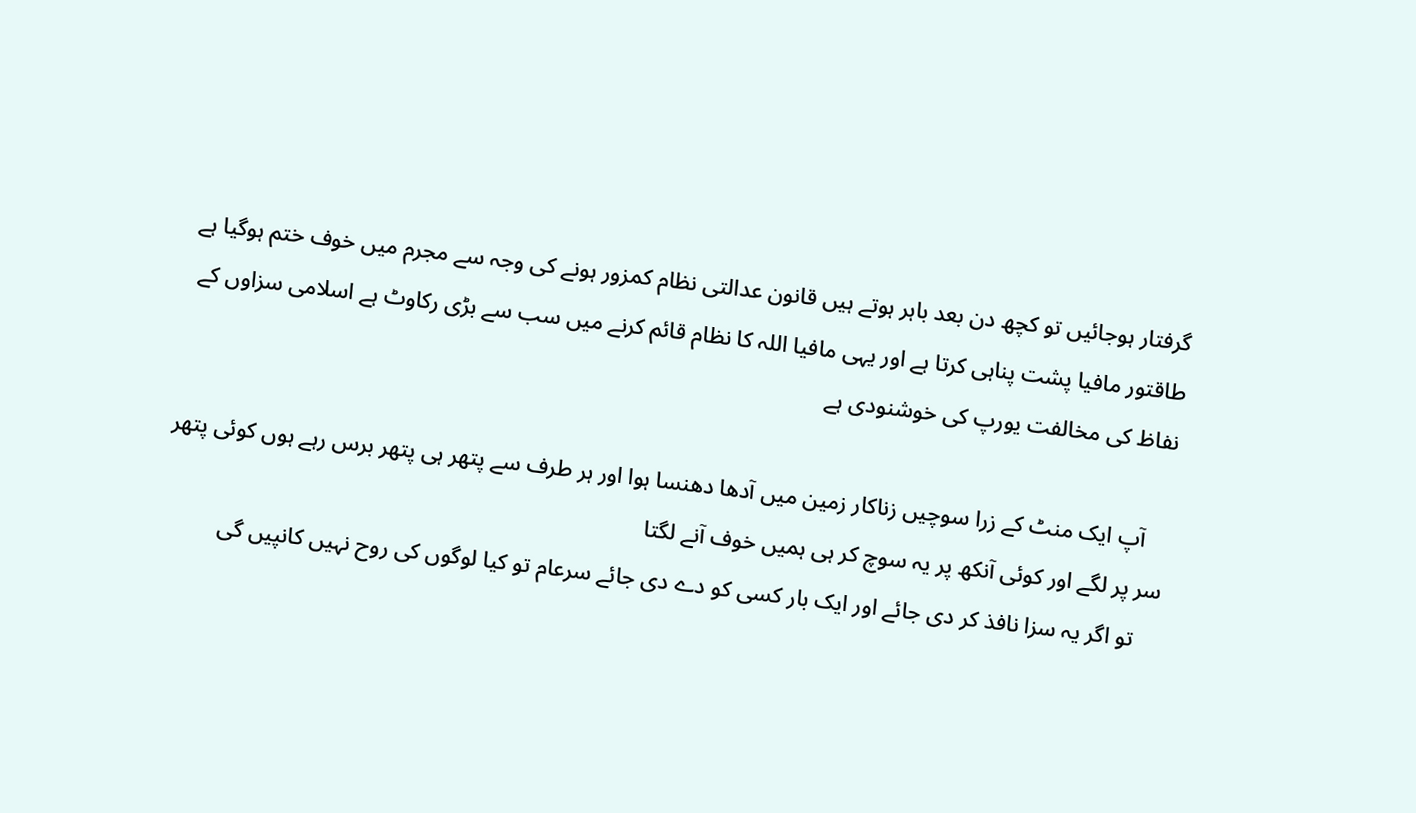گرفتار ہوجائیں تو کچھ دن بعد باہر ہوتے ہیں قانون عدالتی نظام کمزور ہونے کی وجہ سے مجرم میں خوف ختم ہوگیا ہے طاقتور مافیا پشت پناہی کرتا ہے اور یہی مافیا اللہ کا نظام قائم کرنے میں سب سے بڑی رکاوٹ ہے اسلامی سزاوں کے نفاظ کی مخالفت یورپ کی خوشنودی ہے

    آپ ایک منٹ کے زرا سوچیں زناکار زمین میں آدھا دھنسا ہوا اور ہر طرف سے پتھر ہی پتھر برس رہے ہوں کوئی پتھر سر پر لگے اور کوئی آنکھ پر یہ سوچ کر ہی ہمیں خوف آنے لگتا
    تو اگر یہ سزا نافذ کر دی جائے اور ایک بار کسی کو دے دی جائے سرعام تو کیا لوگوں کی روح نہیں کانپیں گی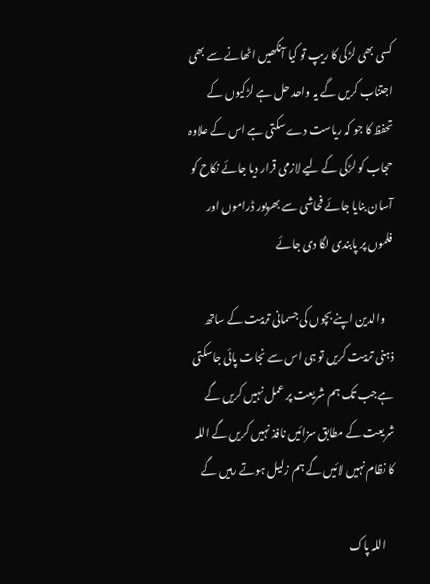کسی بھی لڑکی کا ریپ تو کیا آنکھیں اٹھانے سے بھی اجتناب کریں گے یہ واحد حل ہے لڑکیوں کے تحفظ کا جو کہ ریاست دے سکتی ہے اس کے علاوہ حجاب کو لڑکی کے لیے لازمی قرار دیا جائے نکاح کو آسان بنایا جائے فحاشی سے بھرپور ڈراموں اور فلموں پر پابندی لگا دی جائے

    والدین اپنے بچوں کی جسمانی تربیت کے ساتھ ذہنی تربیت کریں تو ہی اس سے نجات پائی جاسکتی ہےجب تک ہم شریعت پر عمل نہیں کریں گے شریعت کے مطابق سزائیں نافذ نہیں کریں گے اللہ کا نظام نہیں لائیں گے ہم زلیل ہوتے رہیں گے

    اللہ پاک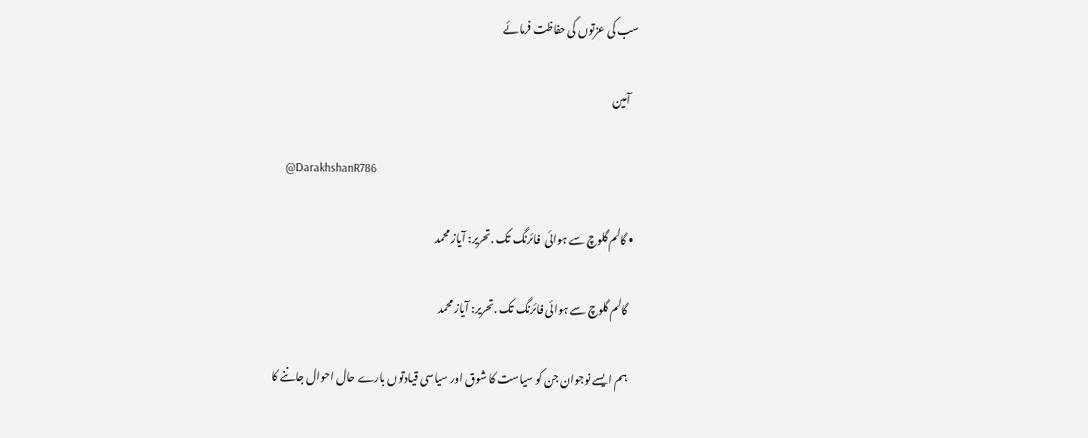سب کی عزتوں کی حفاظت فرمائے

    آمین

    @DarakhshanR786

  • گالم گلوچ سے ہوائی  فائرنگ تک .تحریر: آیاز محمد

    گالم گلوچ سے ہوائی فائرنگ تک .تحریر: آیاز محمد

    ہم ایسے نوجوان جن کو سیاست کا شوق اور سیاسی قیادتوں بارے حال احوال جاننے کا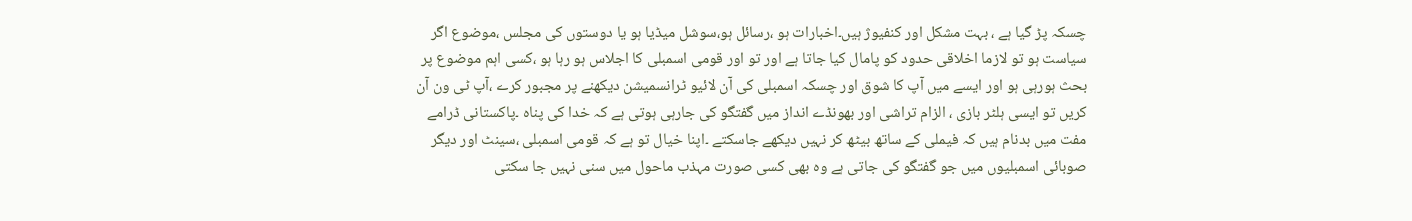چسکہ پڑ گیا ہے ، بہت مشکل اور کنفیوژ ہیں۔اخبارات ہو ،رسائل ہو،سوشل میڈیا ہو یا دوستوں کی مجلس ،موضوع اگر سیاست ہو تو لازما اخلاقی حدود کو پامال کیا جاتا ہے اور تو اور قومی اسمبلی کا اجلاس ہو رہا ہو ،کسی اہم موضوع پر بحث ہورہی ہو اور ایسے میں آپ کا شوق اور چسکہ اسمبلی کی آن لائیو ٹرانسمیشن دیکھنے پر مجبور کرے ،آپ ٹی ون آن کریں تو ایسی ہلٹر بازی ، الزام تراشی اور بھونڈے انداز میں گفتگو کی جارہی ہوتی ہے کہ خدا کی پناہ ۔پاکستانی ڈرامے مفت میں بدنام ہیں کہ فیملی کے ساتھ بیٹھ کر نہیں دیکھے جاسکتے ۔اپنا خیال تو ہے کہ قومی اسمبلی ،سینٹ اور دیگر صوبائی اسمبلیوں میں جو گفتگو کی جاتی ہے وہ بھی کسی صورت مہذب ماحول میں سنی نہیں جا سکتی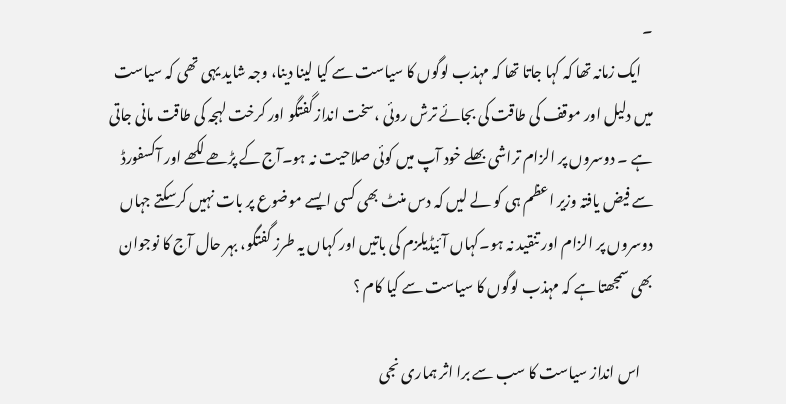۔
    ایک زمانہ تھا کہ کہا جاتا تھا کہ مہذب لوگوں کا سیاست سے کیا لینا دینا، وجہ شاید یہی تھی کہ سیاست میں دلیل اور موقف کی طاقت کی بجائے ترش روئی ،سخت انداز گفتگو اور کرخت لہجہ کی طاقت مانی جاتی ہے ۔ دوسروں پر الزام تراشی بھلے خود آپ میں کوئی صلاحیت نہ ہو۔آج کے پڑھے لکھے اور آکسفورڈ سے فیض یافتہ وزیر اعظم ہی کو لے لیں کہ دس منٹ بھی کسی ایسے موضوع پر بات نہیں کرسکتے جہاں دوسروں پر الزام اور تنقید نہ ہو۔کہاں آئیڈیلزم کی باتیں اور کہاں یہ طرز گفتگو، بہر حال آج کا نوجوان بھی سمجھتا ہے کہ مہذب لوگوں کا سیاست سے کیا کام ؟

    اس انداز سیاست کا سب سے برا اثر ہماری نجی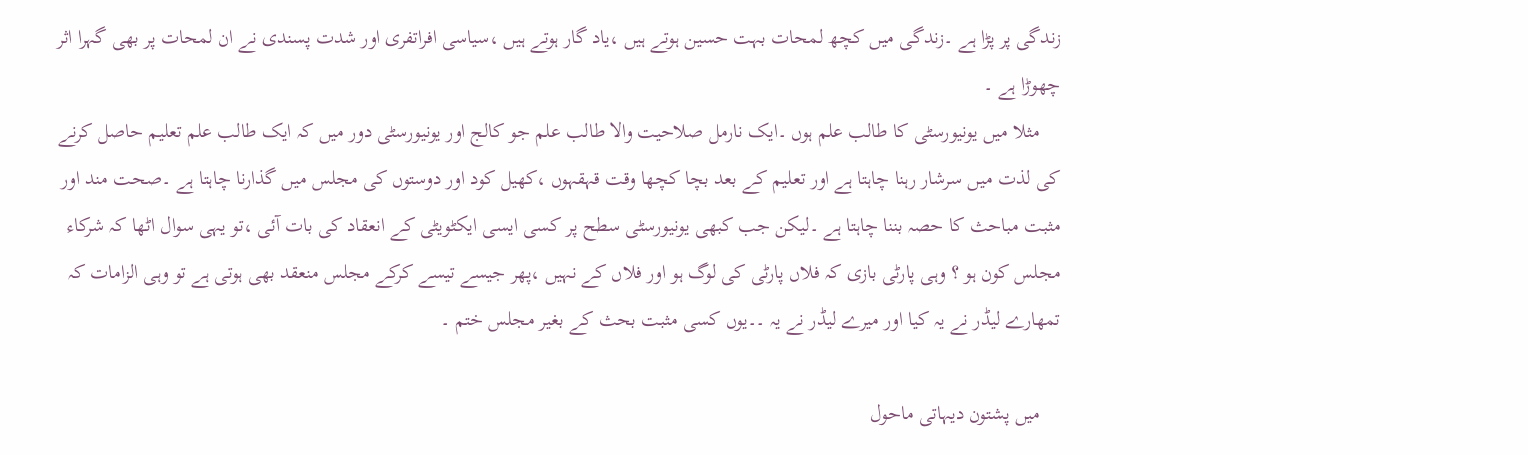زندگی پر پڑا ہے ۔زندگی میں کچھ لمحات بہت حسین ہوتے ہیں ،یاد گار ہوتے ہیں ،سیاسی افراتفری اور شدت پسندی نے ان لمحات پر بھی گہرا اثر چھوڑا ہے ۔
    مثلا میں یونیورسٹی کا طالب علم ہوں ۔ایک نارمل صلاحیت والا طالب علم جو کالج اور یونیورسٹی دور میں کہ ایک طالب علم تعلیم حاصل کرنے کی لذت میں سرشار رہنا چاہتا ہے اور تعلیم کے بعد بچا کچھا وقت قہقہوں ،کھیل کود اور دوستوں کی مجلس میں گذارنا چاہتا ہے ۔صحت مند اور مثبت مباحث کا حصہ بننا چاہتا ہے ۔لیکن جب کبھی یونیورسٹی سطح پر کسی ایسی ایکٹویٹی کے انعقاد کی بات آئی ،تو یہی سوال اٹھا کہ شرکاء مجلس کون ہو ؟ وہی پارٹی بازی کہ فلاں پارٹی کی لوگ ہو اور فلاں کے نہیں ،پھر جیسے تیسے کرکے مجلس منعقد بھی ہوتی ہے تو وہی الزامات کہ تمھارے لیڈر نے یہ کیا اور میرے لیڈر نے یہ ۔۔یوں کسی مثبت بحث کے بغیر مجلس ختم ۔

    میں پشتون دیہاتی ماحول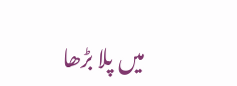میں پلا بڑھا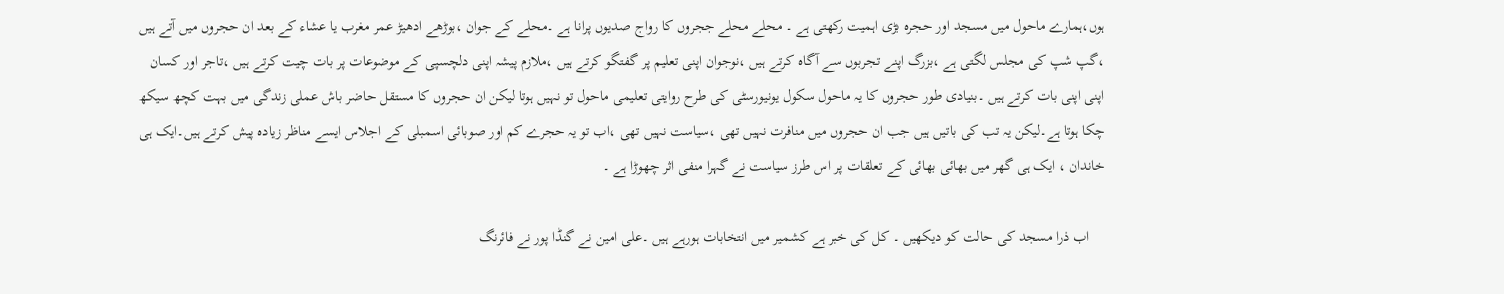ہوں،ہمارے ماحول میں مسجد اور حجرہ بڑی اہمیت رکھتی ہے ۔ محلے محلے ججروں کا رواج صدیوں پرانا ہے ۔محلے کے جوان ،بوڑھے ادھیڑ عمر مغرب یا عشاء کے بعد ان حجروں میں آتے ہیں ،گپ شپ کی مجلس لگتی ہے ،بزرگ اپنے تجربوں سے آگاہ کرتے ہیں ،نوجوان اپنی تعلیم پر گفتگو کرتے ہیں ،ملازم پیشہ اپنی دلچسپی کے موضوعات پر بات چیت کرتے ہیں ،تاجر اور کسان اپنی اپنی بات کرتے ہیں ۔بنیادی طور حجروں کا یہ ماحول سکول یونیورسٹی کی طرح روایتی تعلیمی ماحول تو نہیں ہوتا لیکن ان حجروں کا مستقل حاضر باش عملی زندگی میں بہت کچھ سیکھ چکا ہوتا ہے۔لیکن یہ تب کی باتیں ہیں جب ان حجروں میں منافرت نہیں تھی ،سیاست نہیں تھی ،اب تو یہ حجرے کم اور صوبائی اسمبلی کے اجلاس ایسے مناظر زیادہ پیش کرتے ہیں۔ایک ہی خاندان ، ایک ہی گھر میں بھائی بھائی کے تعلقات پر اس طرز سیاست نے گہرا منفی اثر چھوڑا ہے ۔

    اب ذرا مسجد کی حالت کو دیکھیں ۔ کل کی خبر ہے کشمیر میں انتخابات ہورہے ہیں ۔علی امین نے گنڈا پور نے فائرنگ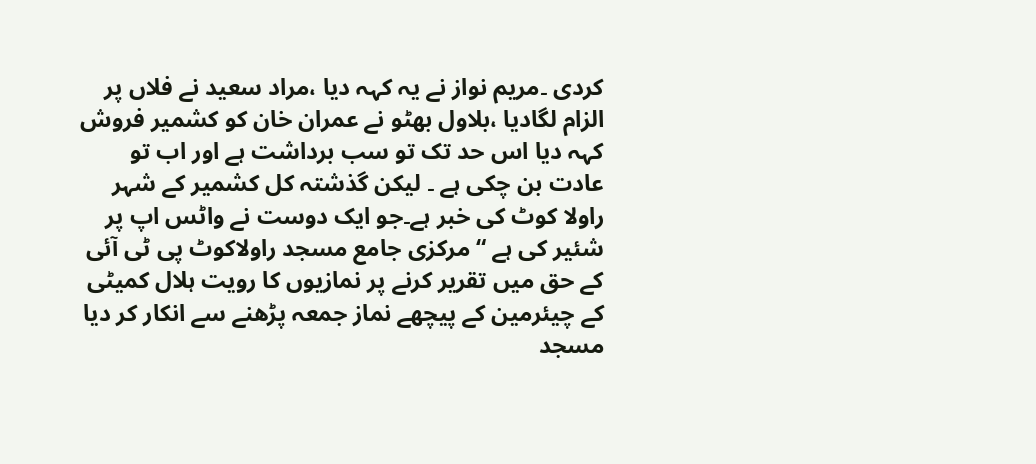کردی ۔مریم نواز نے یہ کہہ دیا ،مراد سعید نے فلاں پر الزام لگادیا ،بلاول بھٹو نے عمران خان کو کشمیر فروش کہہ دیا اس حد تک تو سب برداشت ہے اور اب تو عادت بن چکی ہے ۔ لیکن گذشتہ کل کشمیر کے شہر راولا کوٹ کی خبر ہے۔جو ایک دوست نے واٹس اپ پر شئیر کی ہے “مرکزی جامع مسجد راولاکوٹ پی ٹی آئی کے حق میں تقریر کرنے پر نمازیوں کا رویت ہلال کمیٹی کے چیئرمین کے پیچھے نماز جمعہ پڑھنے سے انکار کر دیا مسجد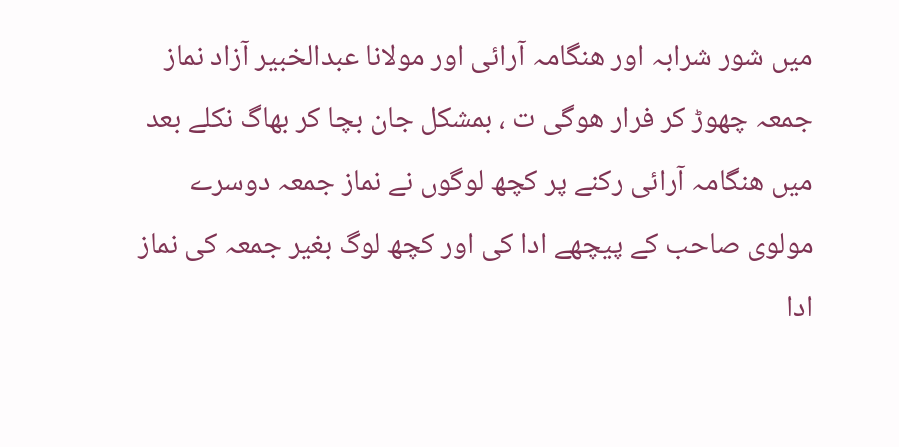میں شور شرابہ اور ھنگامہ آرائی اور مولانا عبدالخبیر آزاد نماز جمعہ چھوڑ کر فرار ھوگی ت ، بمشکل جان بچا کر بھاگ نکلے بعد میں ھنگامہ آرائی رکنے پر کچھ لوگوں نے نماز جمعہ دوسرے مولوی صاحب کے پیچھے ادا کی اور کچھ لوگ بغیر جمعہ کی نماز ادا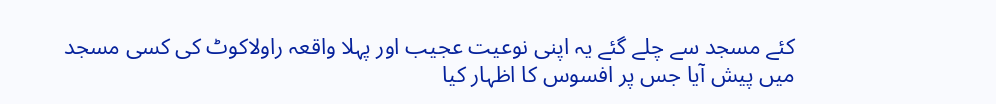کئے مسجد سے چلے گئے یہ اپنی نوعیت عجیب اور پہلا واقعہ راولاکوٹ کی کسی مسجد میں پیش آیا جس پر افسوس کا اظہار کیا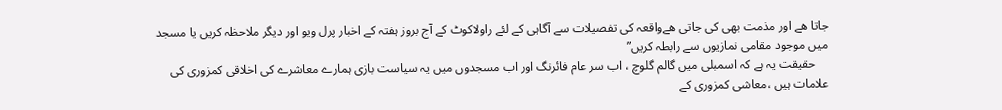جاتا ھے اور مذمت بھی کی جاتی ھےواقعہ کی تفصیلات سے آگاہی کے لئے راولاکوٹ کے آج بروز ہفتہ کے اخبار پرل ویو اور دیگر ملاحظہ کریں یا مسجد میں موجود مقامی نمازیوں سے رابطہ کریں”
    حقیقت یہ ہے کہ اسمبلی میں گالم گلوچ ، اب سر عام فائرنگ اور اب مسجدوں میں یہ سیاست بازی ہمارے معاشرے کی اخلاقی کمزوری کی علامات ہیں ،معاشی کمزوری کے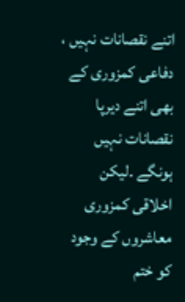اتنے نقصانات نہیں ، دفاعی کمزوری کے بھی اتنے دیرپا نقصانات نہیں ہونگے ۔لیکن اخلاقی کمزوری معاشروں کے وجود کو ختم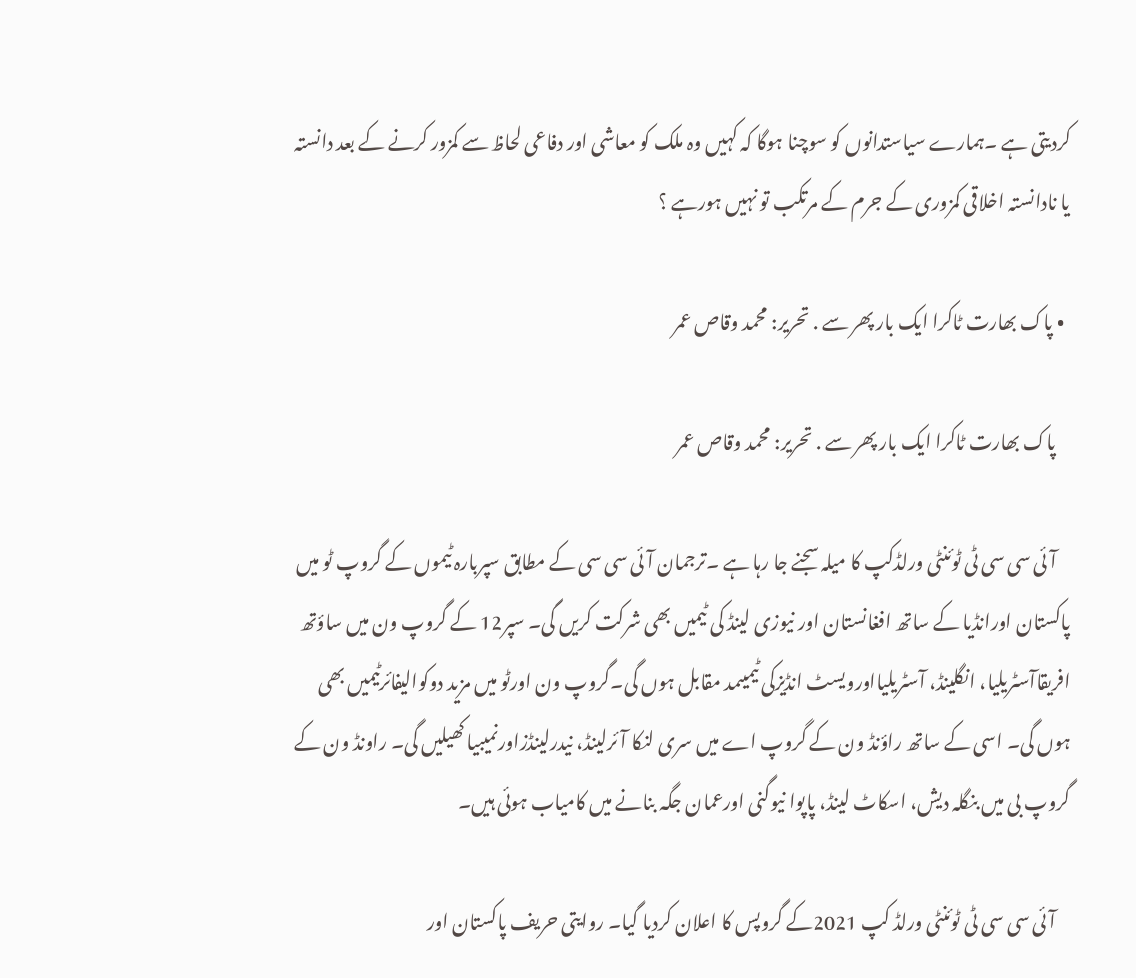کردیتی ہے ۔ہمارے سیاستدانوں کو سوچنا ہوگا کہ کہیں وہ ملک کو معاشی اور دفاعی لحاظ سے کمزور کرنے کے بعد دانستہ یا نادانستہ اخلاقی کمزوری کے جرم کے مرتکب تو نہیں ہورہے ؟

  • پاک بھارت ٹاکرا ایک بار پھر سے . تحریر: محمد وقاص عمر

    پاک بھارت ٹاکرا ایک بار پھر سے . تحریر: محمد وقاص عمر

    آئی سی سی ٹی ٹوئنٹی ورلڈکپ کا میلہ سجنے جا رہا ہے ۔ترجمان آئی سی سی کے مطابق سپربارہ ٹیموں کے گروپ ٹو میں پاکستان اورانڈیا کے ساتھ افغانستان اور نیوزی لینڈ کی ٹیمیں بھی شرکت کریں گی۔ سپر12 کے گروپ ون میں ساؤتھ افریقاآسٹریلیا، انگلینڈ، آسٹریلیااورویسٹ انڈیزکی ٹیمیںمد مقابل ہوں گی۔گروپ ون اورٹو میں مزید دوکوالیفائرٹیمیں بھی ہوں گی۔ اسی کے ساتھ راؤنڈ ون کے گروپ اے میں سری لنکا آئرلینڈ، نیدرلینڈزاورنمیبیا کھیلیں گی۔ راونڈ ون کے گروپ بی میں بنگلہ دیش، اسکاٹ لینڈ، پاپوا نیوگنی اورعمان جگہ بنانے میں کامیاب ہوئی ہیں۔

    آئی سی سی ٹی ٹوئنٹی ورلڈ کپ 2021کے گروپس کا اعلان کردیا گیا۔ روایتی حریف پاکستان اور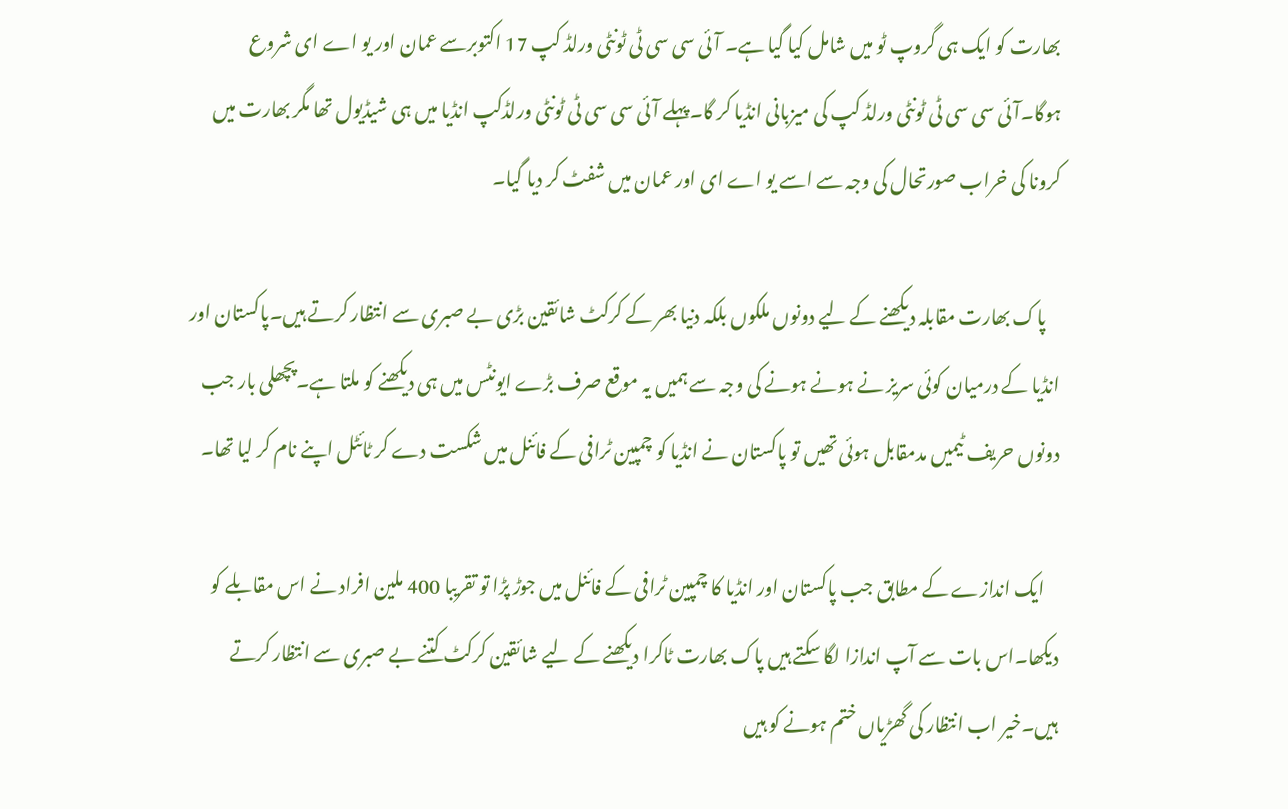بھارت کو ایک ہی گروپ ٹو میں شامل کیا گیا ہے۔ آئی سی سی ٹی ٹونٹی ورلڈ کپ 17 اکتوبرسے عمان اور یو اے ای شروع ہوگا۔آئی سی سی ٹی ٹونٹی ورلڈ کپ کی میزبانی انڈیا کر گا۔پہلے آئی سی سی ٹی ٹونٹی ورلڈکپ انڈیا میں ہی شیڈیول تھا مگر بھارت میں کرونا کی خراب صورتحال کی وجہ سے اسے یو اے ای اور عمان میں شفٹ کر دیا گیا۔

    پاک بھارت مقابلہ دیکھنے کے لیے دونوں ملکوں بلکہ دنیا بھر کے کرکٹ شائقین بڑی بے صبری سے انتظار کرتے ہیں۔پاکستان اور انڈیا کے درمیان کوئی سریز نے ہونے ہونے کی وجہ سے ہمیں یہ موقع صرف بڑے ایونٹس میں ہی دیکھنے کو ملتا ہے۔پچھلی بار جب دونوں حریف ٹیمیں مدمقابل ہوئی تھیں تو پاکستان نے انڈیا کو چمپین ٹرافی کے فائنل میں شکست دے کر ٹائٹل اپنے نام کر لیا تھا۔

    ایک اندازے کے مطابق جب پاکستان اور انڈیا کا چمپین ٹرافی کے فائنل میں جوڑ پڑا تو تقریبا 400 ملین افراد نے اس مقابلے کو دیکھا۔اس بات سے آپ اندازا لگا سکتے ہیں پاک بھارت ٹاکرا دیکھنے کے لیے شائقین کرکٹ کتنے بے صبری سے انتظار کرتے ہیں۔خیر اب انتظار کی گھڑیاں ختم ہونے کو ہیں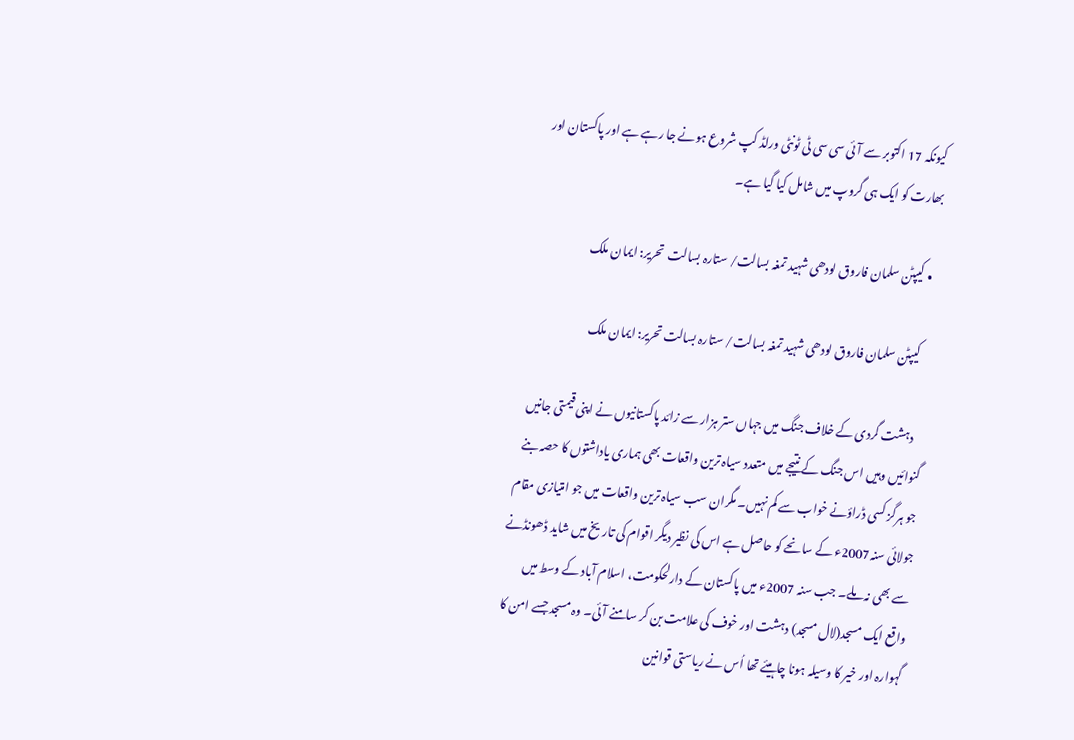کیونکہ 17 اکتوبر سے آئی سی سی ٹی ٹونٹی ورلڈ کپ شروع ہونے جا رہے ہے اور پاکستان اور بھارت کو ایک ہی گروپ میں شامل کیا گیا ہے۔

  • کیپٹن سلمان فاروق لودھی شہید تمغہ بسالت/ ستارہ بسالت  تحریر: ایمان ملک

    کیپٹن سلمان فاروق لودھی شہید تمغہ بسالت/ ستارہ بسالت تحریر: ایمان ملک

    دہشت گردی کے خلاف جنگ میں جہاں ستر ہزار سے زائد پاکستانیوں نے اپنی قیمتی جانیں گنوائیں وہیں اس جنگ کے نتیجے میں متعدد سیاہ ترین واقعات بھی ہماری یاداشتوں کا حصہ بنے جو ہرگز کسی ڈراؤنے خواب سے کم نہیں۔ مگران سب سیاہ ترین واقعات میں جو امتیازی مقام جولائی سنہ2007ء کے سانحے کو حاصل ہے اس کی نظیر دیگر اقوام کی تاریخ میں شاید ڈھونڈنے سے بھی نہ ملے۔ جب سنہ 2007ء میں پاکستان کے دارلحکومت، اسلام آباد کے وسط میں واقع ایک مسجد(لال مسجد) دہشت اور خوف کی علامت بن کر سامنے آئی۔ وہ مسجد جسے امن کا گہوارہ اور خیر کا وسیلہ ہونا چاہیئے تھا اُس نے ریاستی قوانین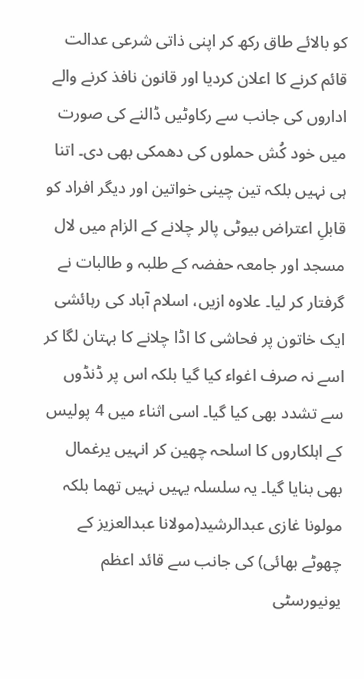کو بالائے طاق رکھ کر اپنی ذاتی شرعی عدالت قائم کرنے کا اعلان کردیا اور قانون نافذ کرنے والے اداروں کی جانب سے رکاوٹیں ڈالنے کی صورت میں خود کُش حملوں کی دھمکی بھی دی۔ اتنا ہی نہیں بلکہ تین چینی خواتین اور دیگر افراد کو قابلِ اعتراض بیوٹی پالر چلانے کے الزام میں لال مسجد اور جامعہ حفضہ کے طلبہ و طالبات نے گرفتار کر لیا۔ علاوہ ازیں، اسلام آباد کی رہائشی ایک خاتون پر فحاشی کا اڈا چلانے کا بہتان لگا کر اسے نہ صرف اغواء کیا گیا بلکہ اس پر ڈنڈوں سے تشدد بھی کیا گیا۔ اسی اثناء میں 4 پولیس کے اہلکاروں کا اسلحہ چھین کر انہیں یرغمال بھی بنایا گیا۔ یہ سلسلہ یہیں نہیں تھما بلکہ مولونا غازی عبدالرشید(مولانا عبدالعزیز کے چھوٹے بھائی) کی جانب سے قائد اعظم یونیورسٹی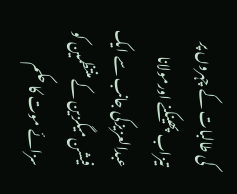کی طالبات کے چہروں پر تیزاب پھینکنے اورمولانا عبدالعزیزکی جانب سے ایک فیشن میگزین کے منتظمین کو سزائے موت کا حکم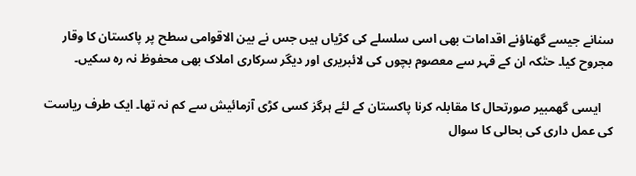سنانے جیسے گھناؤنے اقدامات بھی اسی سلسلے کی کڑیاں ہیں جس نے بین الاقوامی سطح پر پاکستان کا وقار مجروح کیا۔ حتٰکہ ان کے قہر سے معصوم بچوں کی لائبریری اور دیگر سرکاری املاک بھی محفوظ نہ رہ سکیں۔

    ایسی گھمبیر صورتحال کا مقابلہ کرنا پاکستان کے لئے ہرگز کسی کڑی آزمائیش سے کم نہ تھا۔ ایک طرف ریاست کی عمل داری کی بحالی کا سوال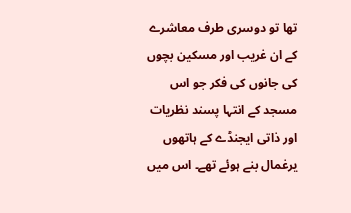تھا تو دوسری طرف معاشرے کے ان غریب اور مسکین بچوں کی جانوں کی فکر جو اس مسجد کے انتہا پسند نظریات اور ذاتی ایجنڈے کے ہاتھوں یرغمال بنے ہوئے تھے۔ اس میں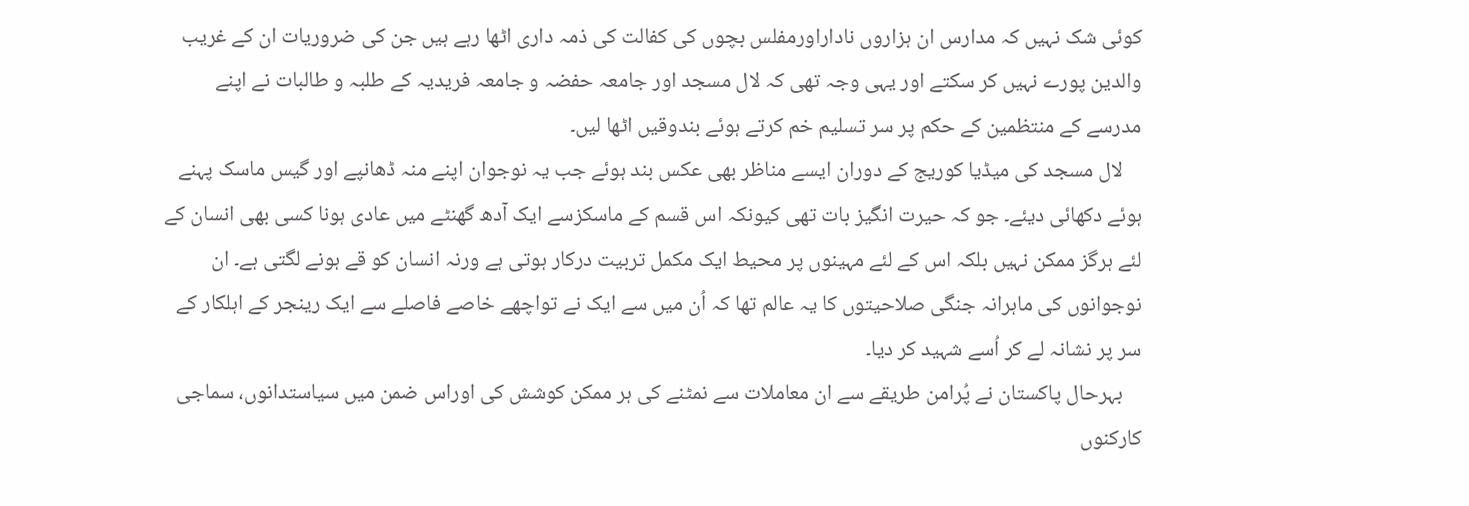کوئی شک نہیں کہ مدارس ان ہزاروں ناداراورمفلس بچوں کی کفالت کی ذمہ داری اٹھا رہے ہیں جن کی ضروریات ان کے غریب والدین پورے نہیں کر سکتے اور یہی وجہ تھی کہ لال مسجد اور جامعہ حفضہ و جامعہ فریدیہ کے طلبہ و طالبات نے اپنے مدرسے کے منتظمین کے حکم پر سر تسلیم خم کرتے ہوئے بندوقیں اٹھا لیں۔
    لال مسجد کی میڈیا کوریج کے دوران ایسے مناظر بھی عکس بند ہوئے جب یہ نوجوان اپنے منہ ڈھانپے اور گیس ماسک پہنے ہوئے دکھائی دیئے۔ جو کہ حیرت انگیز بات تھی کیونکہ اس قسم کے ماسکزسے ایک آدھ گھنٹے میں عادی ہونا کسی بھی انسان کے لئے ہرگز ممکن نہیں بلکہ اس کے لئے مہینوں پر محیط ایک مکمل تربیت درکار ہوتی ہے ورنہ انسان کو قے ہونے لگتی ہے۔ ان نوجوانوں کی ماہرانہ جنگی صلاحیتوں کا یہ عالم تھا کہ اُن میں سے ایک نے تواچھے خاصے فاصلے سے ایک رینجر کے اہلکار کے سر پر نشانہ لے کر اُسے شہید کر دیا۔
    بہرحال پاکستان نے پُرامن طریقے سے ان معاملات سے نمٹنے کی ہر ممکن کوشش کی اوراس ضمن میں سیاستدانوں، سماجی کارکنوں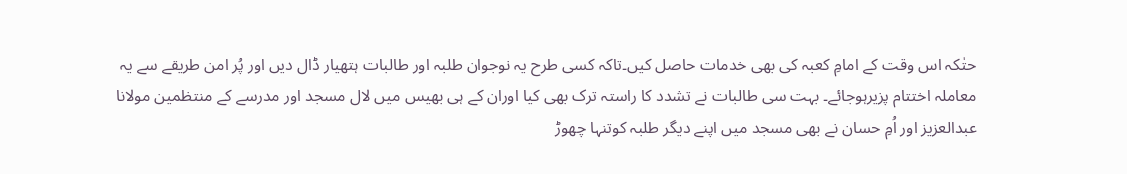حتٰکہ اس وقت کے امامِ کعبہ کی بھی خدمات حاصل کیں۔تاکہ کسی طرح یہ نوجوان طلبہ اور طالبات ہتھیار ڈال دیں اور پُر امن طریقے سے یہ معاملہ اختتام پزیرہوجائے۔ بہت سی طالبات نے تشدد کا راستہ ترک بھی کیا اوران کے ہی بھیس میں لال مسجد اور مدرسے کے منتظمین مولانا عبدالعزیز اور اُمِ حسان نے بھی مسجد میں اپنے دیگر طلبہ کوتنہا چھوڑ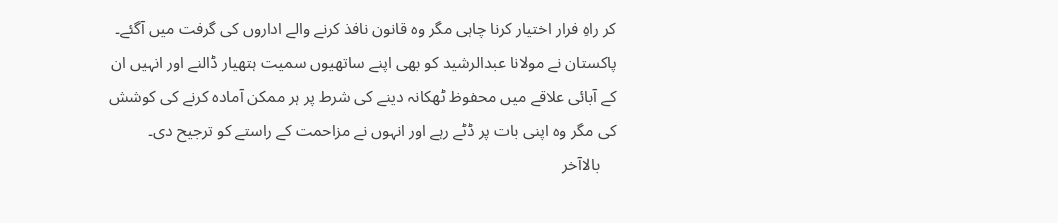کر راہِ فرار اختیار کرنا چاہی مگر وہ قانون نافذ کرنے والے اداروں کی گرفت میں آگئے۔ پاکستان نے مولانا عبدالرشید کو بھی اپنے ساتھیوں سمیت ہتھیار ڈالنے اور انہیں ان کے آبائی علاقے میں محفوظ ٹھکانہ دینے کی شرط پر ہر ممکن آمادہ کرنے کی کوشش کی مگر وہ اپنی بات پر ڈٹے رہے اور انہوں نے مزاحمت کے راستے کو ترجیح دی۔
    بالاآخر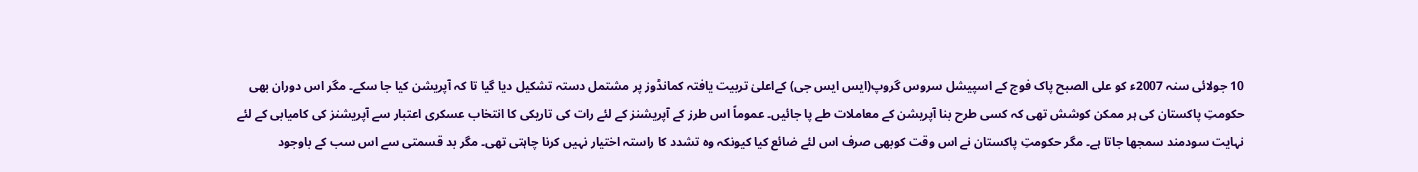10 جولائی سنہ 2007ء کو علی الصبح پاک فوج کے اسپیشل سروس گروپ(ایس ایس جی) کےاعلیٰ تربیت یافتہ کمانڈوز پر مشتمل دستہ تشکیل دیا گیا تا کہ آپریشن کیا جا سکے۔ مگر اس دوران بھی حکومتِ پاکستان کی ہر ممکن کوشش تھی کہ کسی طرح بنا آپریشن کے معاملات طے پا جائیں۔ عموماً اس طرز کے آپریشنز کے لئے رات کی تاریکی کا انتخاب عسکری اعتبار سے آپریشنز کی کامیابی کے لئے نہایت سودمند سمجھا جاتا ہے۔ مگر حکومتِ پاکستان نے اس وقت کوبھی صرف اس لئے ضائع کیا کیونکہ وہ تشدد کا راستہ اختیار نہیں کرنا چاہتی تھی۔ مگر بد قسمتی سے اس سب کے باوجود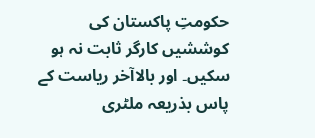حکومتِ پاکستان کی کوششیں کارگر ثابت نہ ہو سکیں۔ اور بالاآخر ریاست کے پاس بذریعہ ملٹری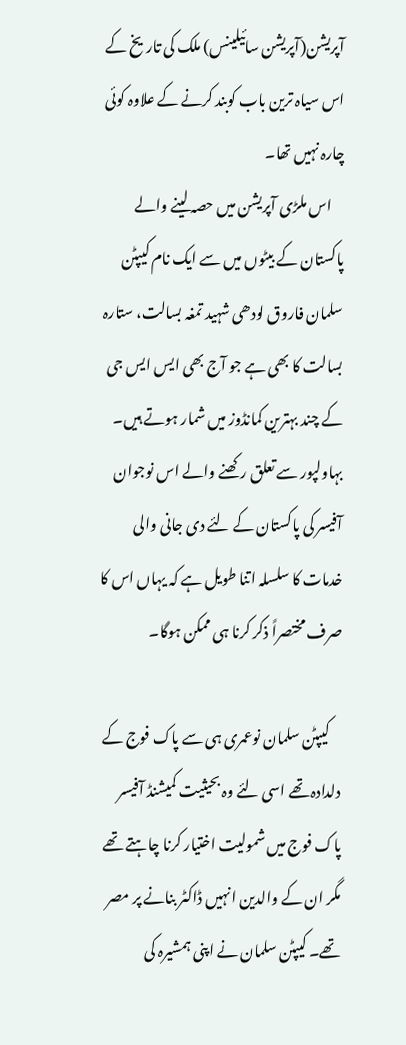آپریشن(آپریشن سائیلینس) ملک کی تاریخ کے اس سیاہ ترین باب کوبند کرنے کے علاوہ کوئی چارہ نہیں تھا۔
    اس ملڑی آپریشن میں حصہ لینے والے پاکستان کے بیٹوں میں سے ایک نام کیپٹن سلمان فاروق لودھی شہید تمغہ بسالت، ستارہ بسالت کا بھی ہے جو آج بھی ایس ایس جی کے چند بہترین کمانڈوز میں شمار ہوتے ہیں۔ بہاولپور سے تعلق رکھنے والے اس نوجوان آفیسر کی پاکستان کے لئے دی جانی والی خدمات کا سلسلہ اتنا طویل ہے کہ یہاں اس کا صرف مختصراً ذکر کرنا ہی ممکن ہوگا۔

    کیپٹن سلمان نوعمری ہی سے پاک فوج کے دلدادہ تھے اسی لئے وہ بحیثیت کمیشنڈ آفیسر پاک فوج میں شمولیت اختیار کرنا چاہتے تھے مگر ان کے والدین انہیں ڈاکٹر بنانے پر مصر تھے۔ کیپٹن سلمان نے اپنی ہمشیرہ کی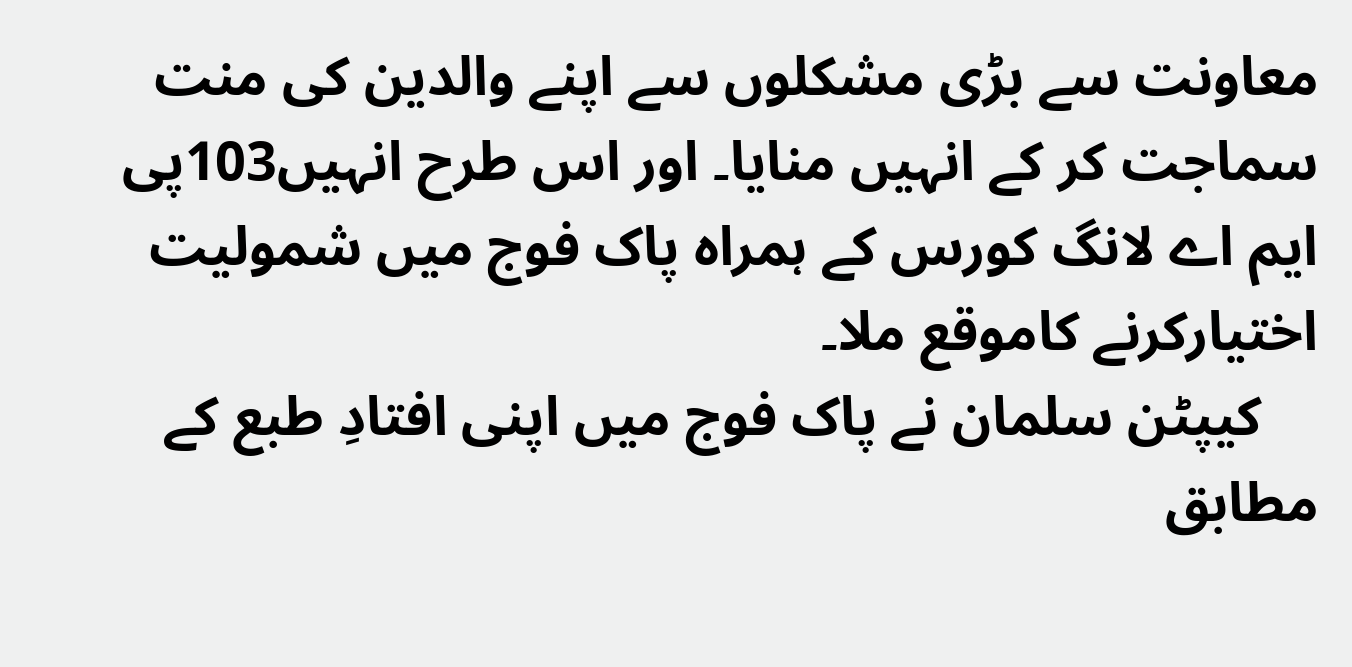معاونت سے بڑی مشکلوں سے اپنے والدین کی منت سماجت کر کے انہیں منایا۔ اور اس طرح انہیں103پی ایم اے لانگ کورس کے ہمراہ پاک فوج میں شمولیت اختیارکرنے کاموقع ملا۔
    کیپٹن سلمان نے پاک فوج میں اپنی افتادِ طبع کے مطابق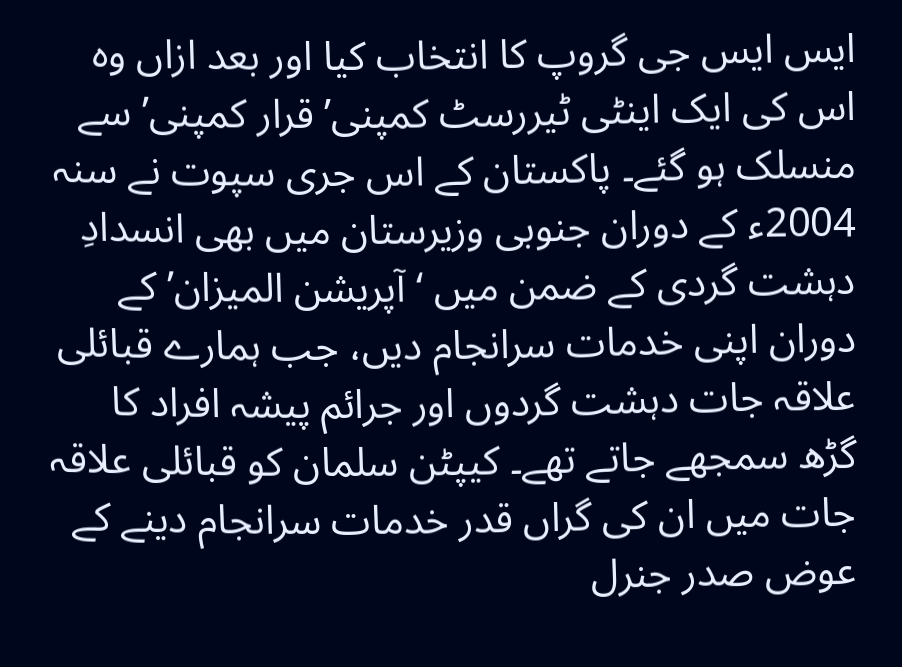ایس ایس جی گروپ کا انتخاب کیا اور بعد ازاں وہ اس کی ایک اینٹی ٹیررسٹ کمپنی’ قرار کمپنی’ سے منسلک ہو گئے۔ پاکستان کے اس جری سپوت نے سنہ 2004ء کے دوران جنوبی وزیرستان میں بھی انسدادِ دہشت گردی کے ضمن میں ‘آپریشن المیزان’ کے دوران اپنی خدمات سرانجام دیں، جب ہمارے قبائلی علاقہ جات دہشت گردوں اور جرائم پیشہ افراد کا گڑھ سمجھے جاتے تھے۔ کیپٹن سلمان کو قبائلی علاقہ جات میں ان کی گراں قدر خدمات سرانجام دینے کے عوض صدر جنرل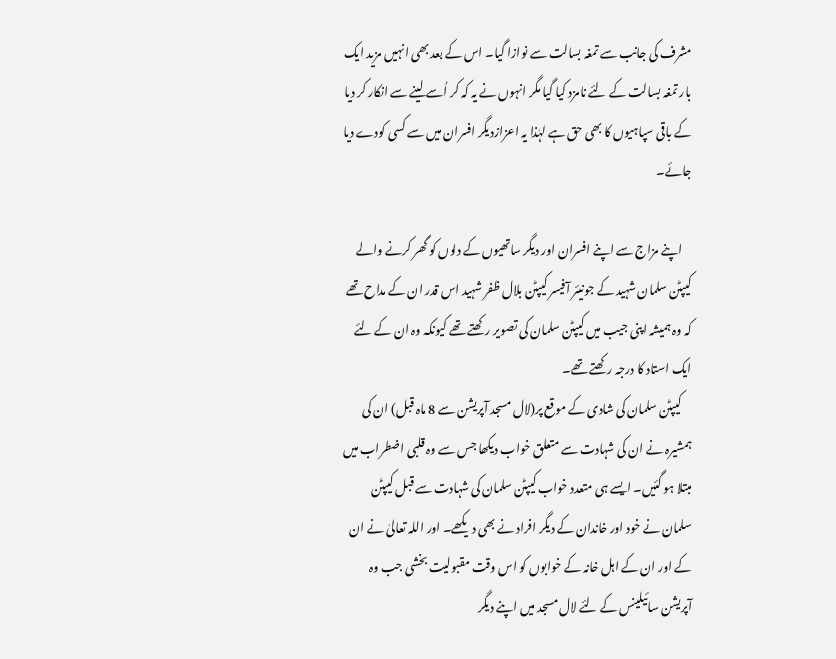مشرف کی جانب سے تمغہ بسالت سے نوازا گیا۔ اس کے بعد بھی انہیں مزید ایک بار تمغہ بسالت کے لئے نامزد کیا گیا مگر انہوں نے یہ کہ کر اُسے لینے سے انکار کر دیا کے باقی سپاہیوں کا بھی حق ہے لہٰذا یہ اعزازدیگر افسران میں سے کسی کودے دیا جائے۔

    اپنے مزاج سے اپنے افسران اور دیگر ساتھیوں کے دلوں کو گھر کرنے والے کیپٹن سلمان شہید کے جونیئر آفیسر کیپٹن بلال ظفر شہید اس قدر ان کے مداح تھے کہ وہ ہمیشہ اپنی جیب میں کیپٹن سلمان کی تصویر رکھتے تھے کیونکہ وہ ان کے لئے ایک استاد کا درجہ رکھتے تھے۔
    کیپٹن سلمان کی شادی کے موقع پر(لال مسجد آپریشن سے 8 ماہ قبل) ان کی ہمشیرہ نے ان کی شہادت سے متعلق خواب دیکھا جس سے وہ قلبی اضطراب میں مبتلا ہو گئیں۔ ایسے ہی متعدد خواب کیپٹن سلمان کی شہادت سے قبل کیپٹن سلمان نے خود اور خاندان کے دیگر افراد نے بھی دیکھے۔ اور اللہ تعالیٰ نے ان کے اور ان کے اہل خانہ کے خوابوں کو اس وقت مقبولیت بخشی جب وہ آپریشن سائیلینس کے لئے لال مسجد میں اپنے دیگر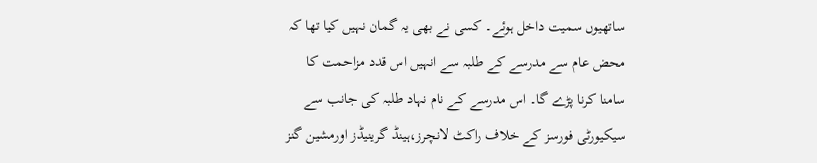ساتھیوں سمیت داخل ہوئے۔ کسی نے بھی یہ گمان نہیں کیا تھا کہ محض عام سے مدرسے کے طلبہ سے انہیں اس قدد مزاحمت کا سامنا کرنا پڑے گا۔ اس مدرسے کے نام نہاد طلبہ کی جانب سے سیکیورٹی فورسز کے خلاف راکٹ لانچرز،ہینڈ گرینیڈز اورمشین گنز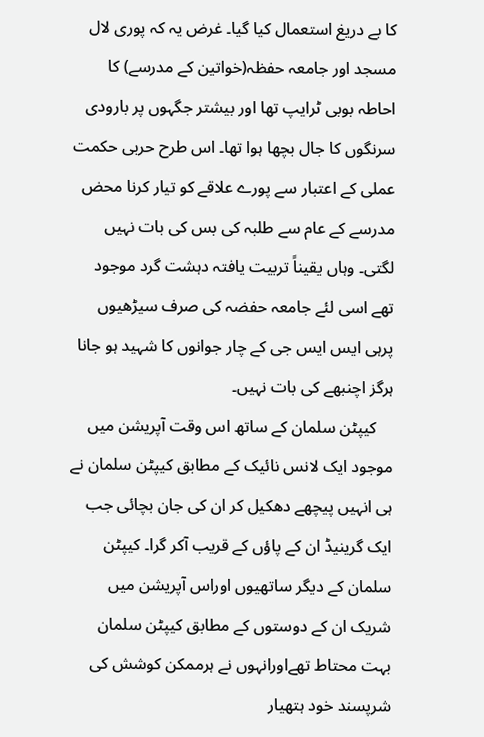کا بے دریغ استعمال کیا گیا۔ غرض یہ کہ پوری لال مسجد اور جامعہ حفظہ(خواتین کے مدرسے) کا احاطہ بوبی ٹرایپ تھا اور بیشتر جگہوں پر بارودی سرنگوں کا جال بچھا ہوا تھا۔ اس طرح حربی حکمت عملی کے اعتبار سے پورے علاقے کو تیار کرنا محض مدرسے کے عام سے طلبہ کی بس کی بات نہیں لگتی۔ وہاں یقیناً تربیت یافتہ دہشت گرد موجود تھے اسی لئے جامعہ حفضہ کی صرف سیڑھیوں پرہی ایس ایس جی کے چار جوانوں کا شہید ہو جانا ہرگز اچنبھے کی بات نہیں۔
    کیپٹن سلمان کے ساتھ اس وقت آپریشن میں موجود ایک لانس نائیک کے مطابق کیپٹن سلمان نے ہی انہیں پیچھے دھکیل کر ان کی جان بچائی جب ایک گرینیڈ ان کے پاؤں کے قریب آکر گرا۔ کیپٹن سلمان کے دیگر ساتھیوں اوراس آپریشن میں شریک ان کے دوستوں کے مطابق کیپٹن سلمان بہت محتاط تھےاورانہوں نے ہرممکن کوشش کی شرپسند خود ہتھیار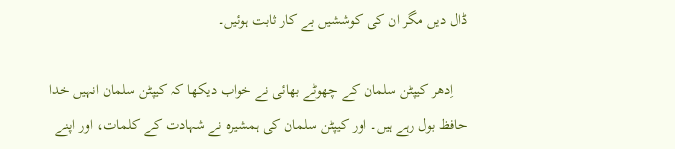ڈال دیں مگر ان کی کوششیں بے کار ثابت ہوئیں۔

    اِدھر کیپٹن سلمان کے چھوٹے بھائی نے خواب دیکھا کہ کیپٹن سلمان انہیں خدا حافظ بول رہے ہیں۔ اور کیپٹن سلمان کی ہمشیرہ نے شہادت کے کلمات، اور اپنے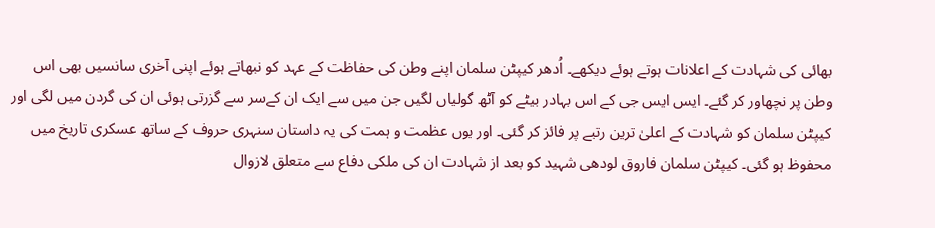بھائی کی شہادت کے اعلانات ہوتے ہوئے دیکھے۔ اُدھر کیپٹن سلمان اپنے وطن کی حفاظت کے عہد کو نبھاتے ہوئے اپنی آخری سانسیں بھی اس وطن پر نچھاور کر گئے۔ ایس ایس جی کے اس بہادر بیٹے کو آٹھ گولیاں لگیں جن میں سے ایک ان کےسر سے گزرتی ہوئی ان کی گردن میں لگی اور کیپٹن سلمان کو شہادت کے اعلیٰ ترین رتبے پر فائز کر گئی۔ اور یوں عظمت و ہمت کی یہ داستان سنہری حروف کے ساتھ عسکری تاریخ میں محفوظ ہو گئی۔ کیپٹن سلمان فاروق لودھی شہید کو بعد از شہادت ان کی ملکی دفاع سے متعلق لازوال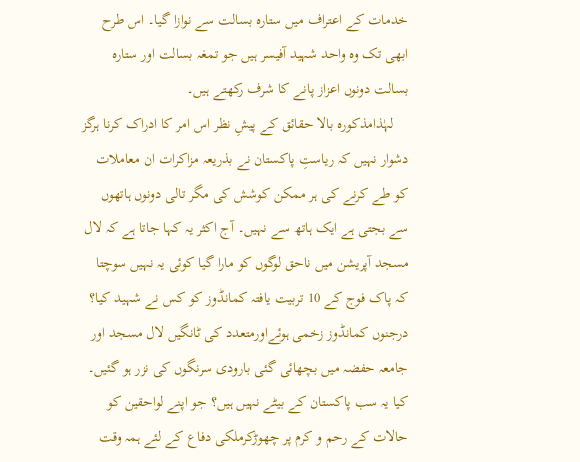خدمات کے اعتراف میں ستارہ بسالت سے نوازا گیا۔ اس طرح ابھی تک وہ واحد شہید آفیسر ہیں جو تمغہ بسالت اور ستارہ بسالت دونوں اعزاز پانے کا شرف رکھتے ہیں۔
    لہٰذامذکورہ بالا حقائق کے پیشِ نظر اس امر کا ادراک کرنا ہرگز دشوار نہیں کہ ریاستِ پاکستان نے بذریعہ مزاکرات ان معاملات کو طے کرنے کی ہر ممکن کوشش کی مگر تالی دونوں ہاتھوں سے بجتی ہے ایک ہاتھ سے نہیں۔ آج اکثر یہ کہا جاتا ہے کہ لال مسجد آپریشن میں ناحق لوگوں کو مارا گیا کوئی یہ نہیں سوچتا کہ پاک فوج کے 10 تربیت یافتہ کمانڈوز کو کس نے شہید کیا؟ درجنوں کمانڈوز زخمی ہوئےاورمتعدد کی ٹانگیں لال مسجد اور جامعہ حفضہ میں بچھائی گئی بارودی سرنگوں کی نزر ہو گئیں۔ کیا یہ سب پاکستان کے بیٹے نہیں ہیں؟ جو اپنے لواحقین کو حالات کے رحم و کرم پر چھوڑکرملکی دفاع کے لئے ہمہ وقت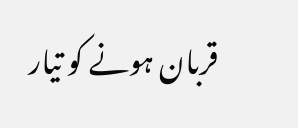قربان ہونے کو تیار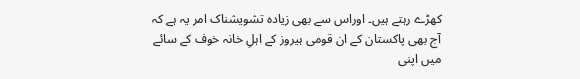کھڑے رہتے ہیں۔ اوراس سے بھی زیادہ تشویشناک امر یہ ہے کہ آج بھی پاکستان کے ان قومی ہیروز کے اہلِ خانہ خوف کے سائے میں اپنی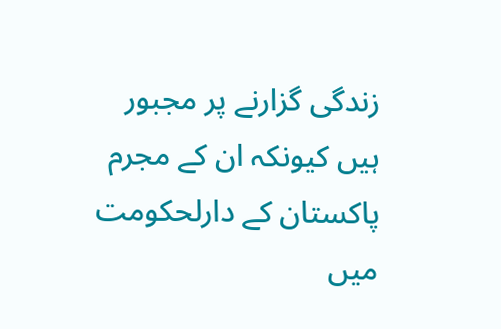زندگی گزارنے پر مجبور ہیں کیونکہ ان کے مجرم پاکستان کے دارلحکومت میں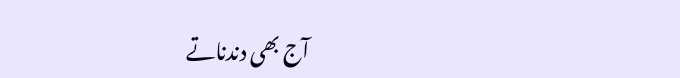آج بھی دندناتے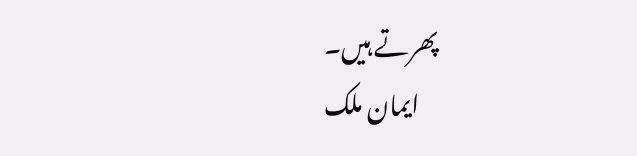پھرتے ہیں۔
    ایمان ملک